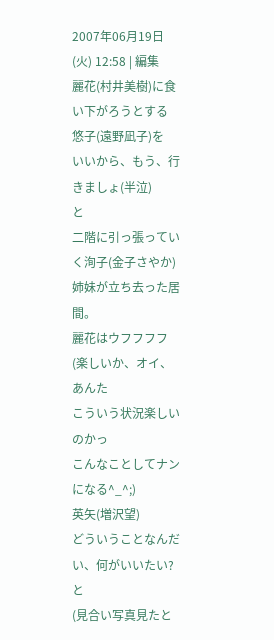2007年06月19日 (火) 12:58 | 編集
麗花(村井美樹)に食い下がろうとする
悠子(遠野凪子)を
いいから、もう、行きましょ(半泣)
と
二階に引っ張っていく洵子(金子さやか)
姉妹が立ち去った居間。
麗花はウフフフフ
(楽しいか、オイ、あんた
こういう状況楽しいのかっ
こんなことしてナンになる^_^;)
英矢(増沢望)
どういうことなんだい、何がいいたい?
と
(見合い写真見たと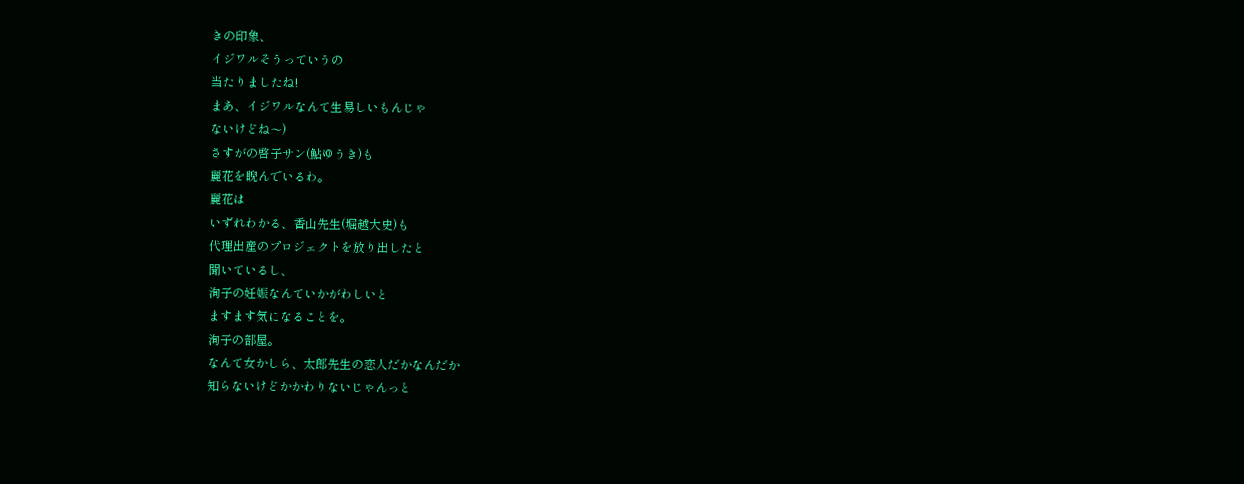きの印象、
イジワルそうっていうの
当たりましたね!
まあ、イジワルなんて生易しいもんじゃ
ないけどね〜)
さすがの啓子サン(鮎ゆうき)も
麗花を睨んでいるわ。
麗花は
いずれわかる、香山先生(堀越大史)も
代理出産のプロジェクトを放り出したと
聞いているし、
洵子の妊娠なんていかがわしいと
ますます気になることを。
洵子の部屋。
なんて女かしら、太郎先生の恋人だかなんだか
知らないけどかかわりないじゃんっと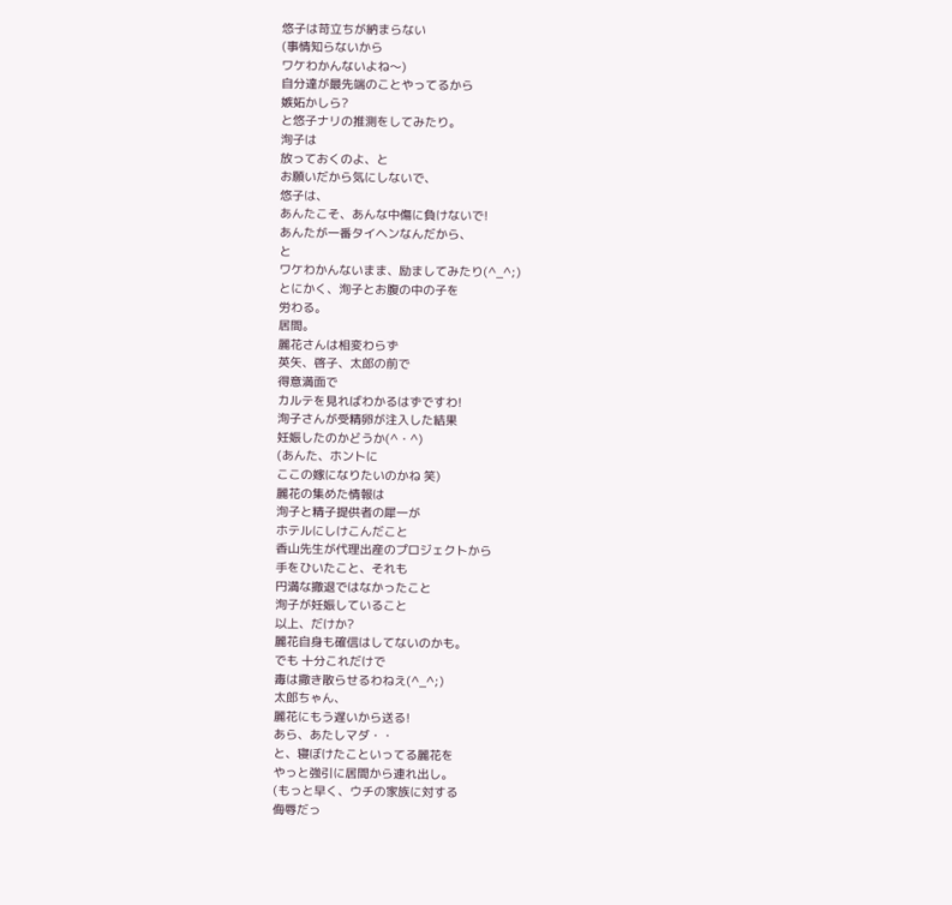悠子は苛立ちが納まらない
(事情知らないから
ワケわかんないよね〜)
自分達が最先端のことやってるから
嫉妬かしら?
と悠子ナリの推測をしてみたり。
洵子は
放っておくのよ、と
お願いだから気にしないで、
悠子は、
あんたこそ、あんな中傷に負けないで!
あんたが一番タイヘンなんだから、
と
ワケわかんないまま、励ましてみたり(^_^;)
とにかく、洵子とお腹の中の子を
労わる。
居間。
麗花さんは相変わらず
英矢、啓子、太郎の前で
得意満面で
カルテを見ればわかるはずですわ!
洵子さんが受精卵が注入した結果
妊娠したのかどうか(^・^)
(あんた、ホントに
ここの嫁になりたいのかね 笑)
麗花の集めた情報は
洵子と精子提供者の犀一が
ホテルにしけこんだこと
香山先生が代理出産のプロジェクトから
手をひいたこと、それも
円満な撤退ではなかったこと
洵子が妊娠していること
以上、だけか?
麗花自身も確信はしてないのかも。
でも 十分これだけで
毒は撒き散らせるわねえ(^_^;)
太郎ちゃん、
麗花にもう遅いから送る!
あら、あたしマダ・・
と、寝ぼけたこといってる麗花を
やっと強引に居間から連れ出し。
(もっと早く、ウチの家族に対する
侮辱だっ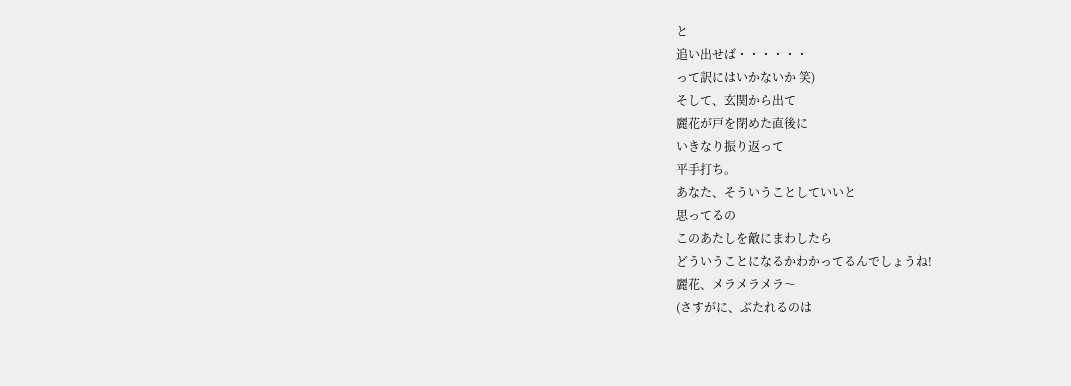と
追い出せば・・・・・・
って訳にはいかないか 笑)
そして、玄関から出て
麗花が戸を閉めた直後に
いきなり振り返って
平手打ち。
あなた、そういうことしていいと
思ってるの
このあたしを敵にまわしたら
どういうことになるかわかってるんでしょうね!
麗花、メラメラメラ〜
(さすがに、ぶたれるのは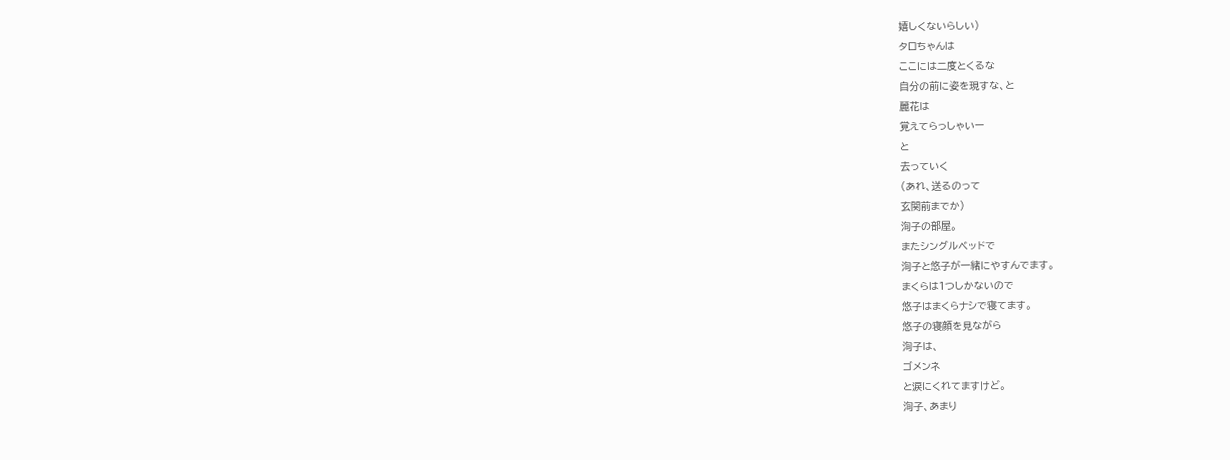嬉しくないらしい)
タロちゃんは
ここには二度とくるな
自分の前に姿を現すな、と
麗花は
覚えてらっしゃいー
と
去っていく
(あれ、送るのって
玄関前までか)
洵子の部屋。
またシングルベッドで
洵子と悠子が一緒にやすんでます。
まくらは1つしかないので
悠子はまくらナシで寝てます。
悠子の寝顔を見ながら
洵子は、
ゴメンネ
と涙にくれてますけど。
洵子、あまり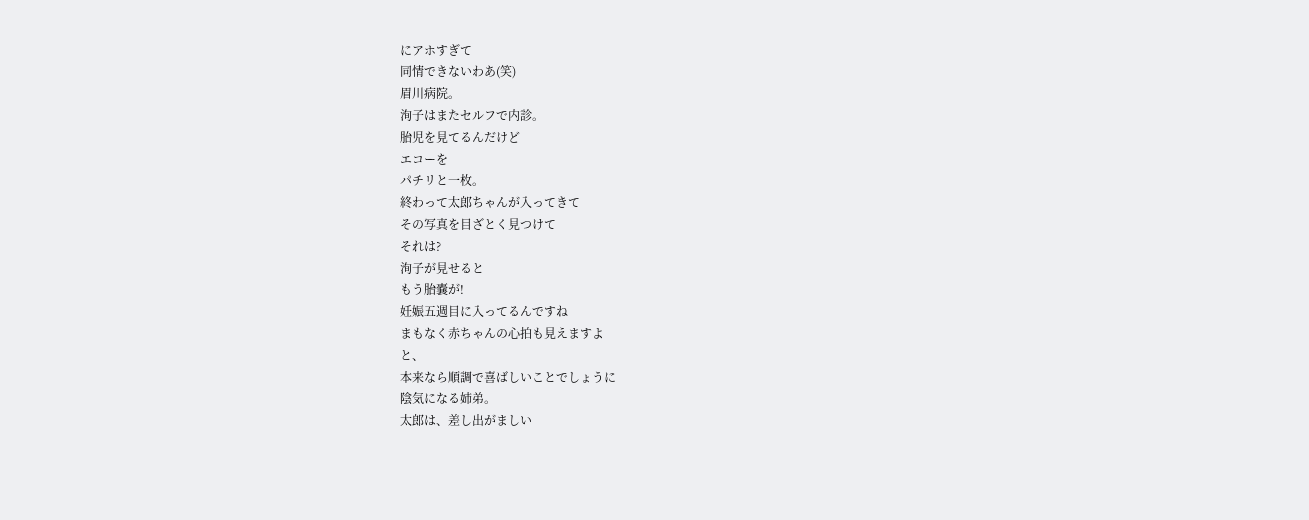にアホすぎて
同情できないわあ(笑)
眉川病院。
洵子はまたセルフで内診。
胎児を見てるんだけど
エコーを
パチリと一枚。
終わって太郎ちゃんが入ってきて
その写真を目ざとく見つけて
それは?
洵子が見せると
もう胎嚢が!
妊娠五週目に入ってるんですね
まもなく赤ちゃんの心拍も見えますよ
と、
本来なら順調で喜ばしいことでしょうに
陰気になる姉弟。
太郎は、差し出がましい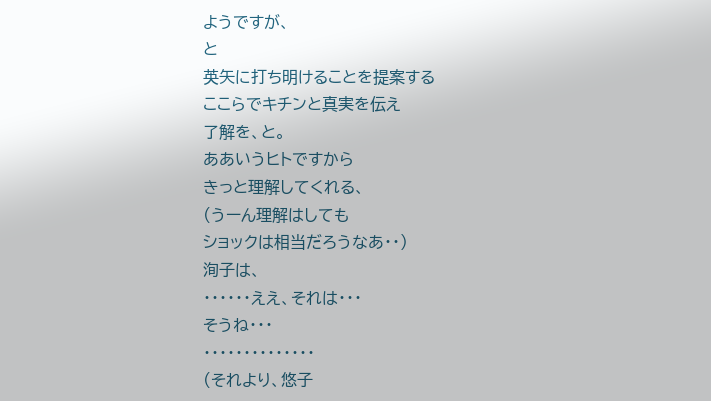ようですが、
と
英矢に打ち明けることを提案する
ここらでキチンと真実を伝え
了解を、と。
ああいうヒトですから
きっと理解してくれる、
(うーん理解はしても
ショックは相当だろうなあ・・)
洵子は、
・・・・・・ええ、それは・・・
そうね・・・
・・・・・・・・・・・・・・
(それより、悠子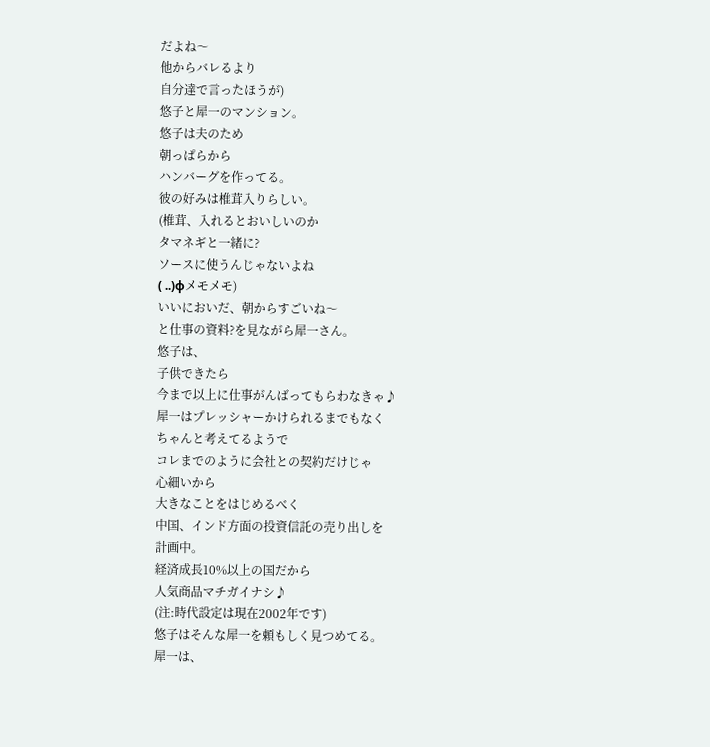だよね〜
他からバレるより
自分達で言ったほうが)
悠子と犀一のマンション。
悠子は夫のため
朝っぱらから
ハンバーグを作ってる。
彼の好みは椎茸入りらしい。
(椎茸、入れるとおいしいのか
タマネギと一緒に?
ソースに使うんじゃないよね
( ..)φメモメモ)
いいにおいだ、朝からすごいね〜
と仕事の資料?を見ながら犀一さん。
悠子は、
子供できたら
今まで以上に仕事がんばってもらわなきゃ♪
犀一はプレッシャーかけられるまでもなく
ちゃんと考えてるようで
コレまでのように会社との契約だけじゃ
心細いから
大きなことをはじめるべく
中国、インド方面の投資信託の売り出しを
計画中。
経済成長10%以上の国だから
人気商品マチガイナシ♪
(注:時代設定は現在2002年です)
悠子はそんな犀一を頼もしく見つめてる。
犀一は、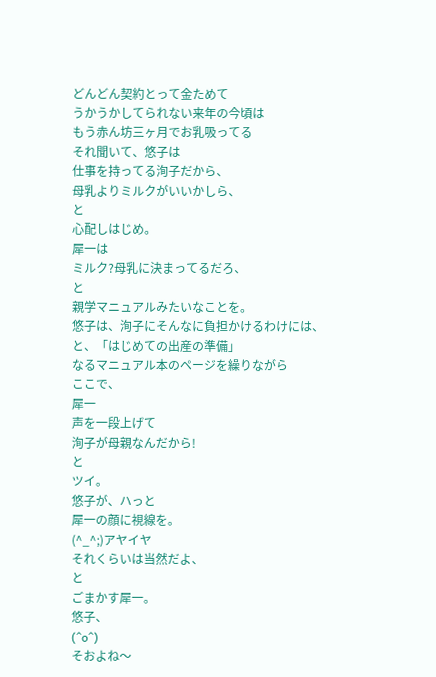どんどん契約とって金ためて
うかうかしてられない来年の今頃は
もう赤ん坊三ヶ月でお乳吸ってる
それ聞いて、悠子は
仕事を持ってる洵子だから、
母乳よりミルクがいいかしら、
と
心配しはじめ。
犀一は
ミルク?母乳に決まってるだろ、
と
親学マニュアルみたいなことを。
悠子は、洵子にそんなに負担かけるわけには、
と、「はじめての出産の準備」
なるマニュアル本のページを繰りながら
ここで、
犀一
声を一段上げて
洵子が母親なんだから!
と
ツイ。
悠子が、ハっと
犀一の顔に視線を。
(^_^;)アヤイヤ
それくらいは当然だよ、
と
ごまかす犀一。
悠子、
(^o^)
そおよね〜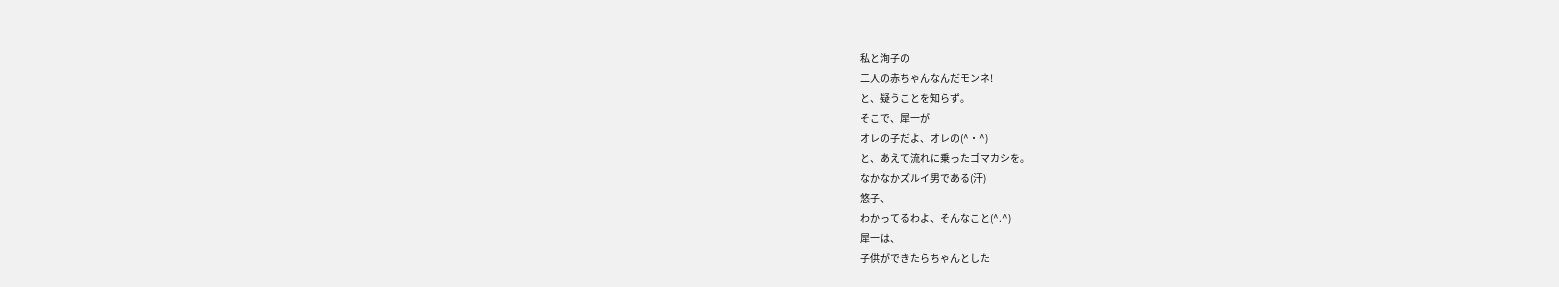私と洵子の
二人の赤ちゃんなんだモンネ!
と、疑うことを知らず。
そこで、犀一が
オレの子だよ、オレの(^・^)
と、あえて流れに乗ったゴマカシを。
なかなかズルイ男である(汗)
悠子、
わかってるわよ、そんなこと(^.^)
犀一は、
子供ができたらちゃんとした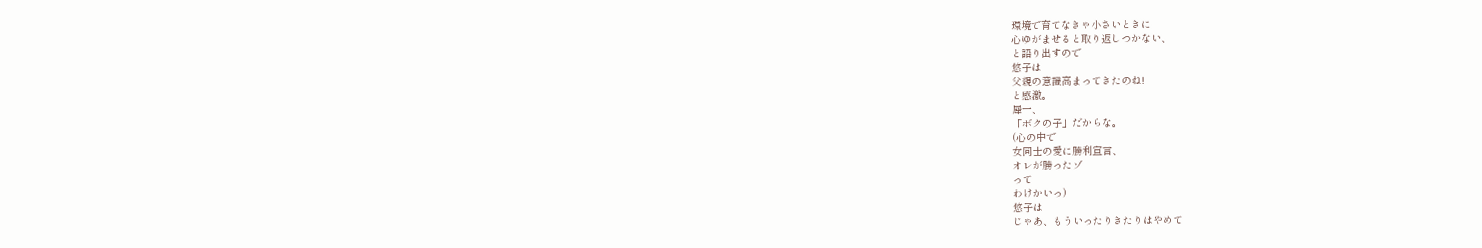環境で育てなきゃ小さいときに
心ゆがませると取り返しつかない、
と語り出すので
悠子は
父親の意識高まってきたのね!
と感激。
犀一、
「ボクの子」だからな。
(心の中で
女同士の愛に勝利宣言、
オレが勝ったゾ
って
わけかいっ)
悠子は
じゃあ、もういったりきたりはやめて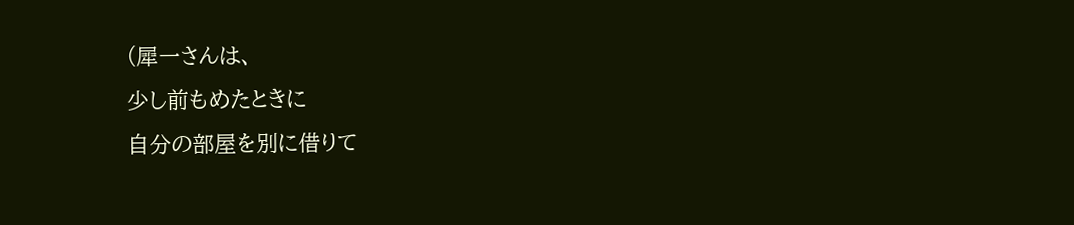(犀一さんは、
少し前もめたときに
自分の部屋を別に借りて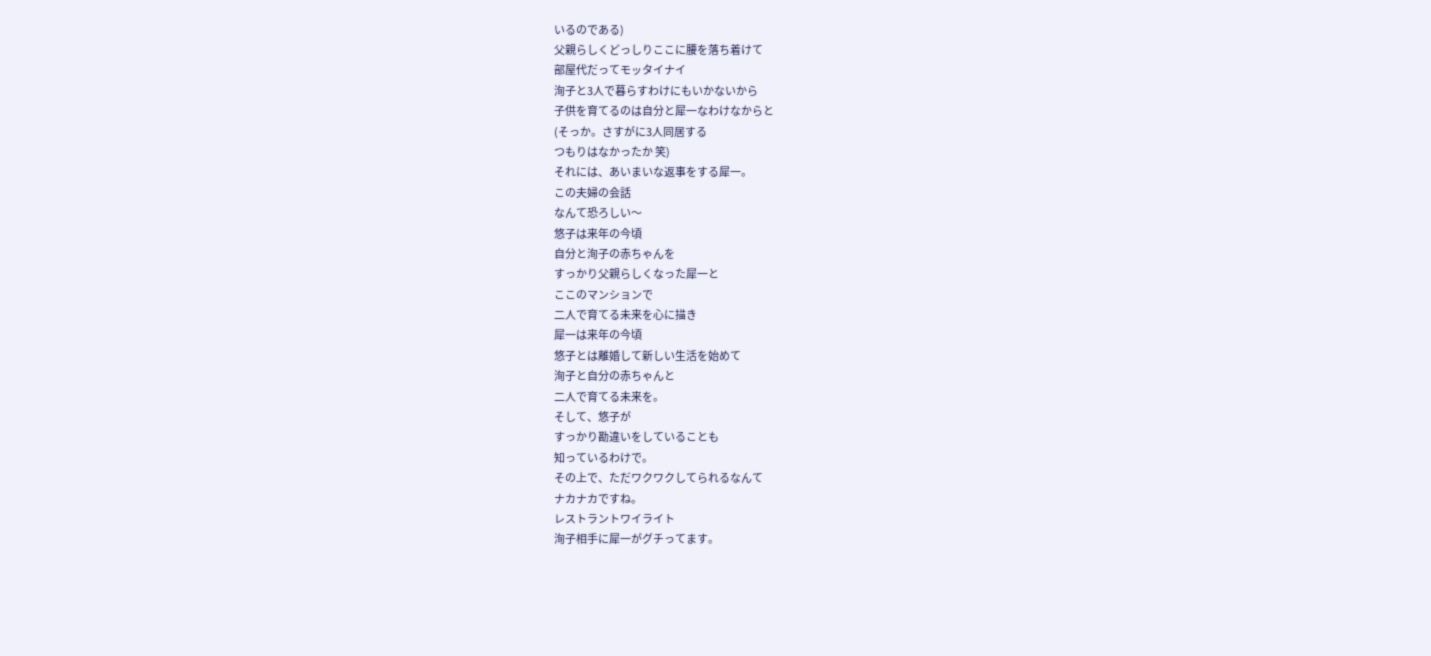いるのである)
父親らしくどっしりここに腰を落ち着けて
部屋代だってモッタイナイ
洵子と3人で暮らすわけにもいかないから
子供を育てるのは自分と犀一なわけなからと
(そっか。さすがに3人同居する
つもりはなかったか 笑)
それには、あいまいな返事をする犀一。
この夫婦の会話
なんて恐ろしい〜
悠子は来年の今頃
自分と洵子の赤ちゃんを
すっかり父親らしくなった犀一と
ここのマンションで
二人で育てる未来を心に描き
犀一は来年の今頃
悠子とは離婚して新しい生活を始めて
洵子と自分の赤ちゃんと
二人で育てる未来を。
そして、悠子が
すっかり勘違いをしていることも
知っているわけで。
その上で、ただワクワクしてられるなんて
ナカナカですね。
レストラントワイライト
洵子相手に犀一がグチってます。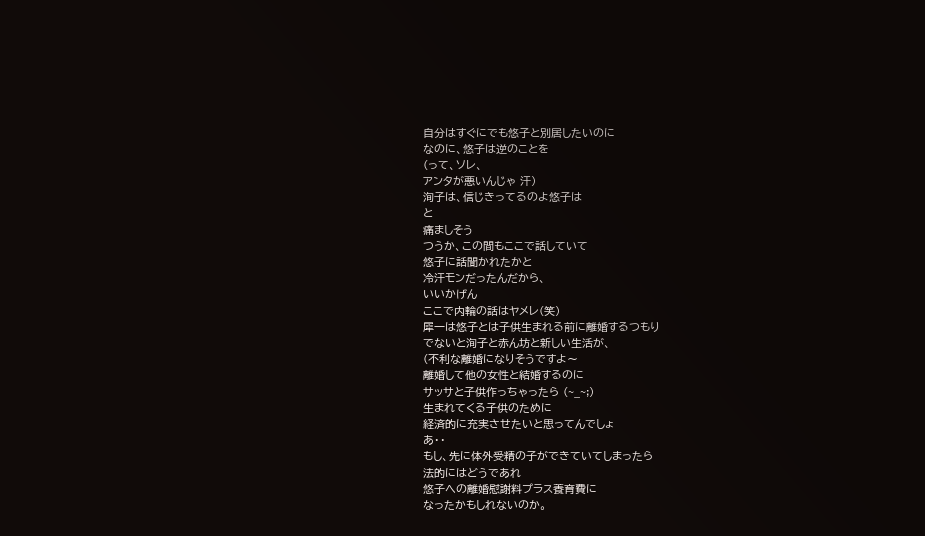自分はすぐにでも悠子と別居したいのに
なのに、悠子は逆のことを
(って、ソレ、
アンタが悪いんじゃ 汗)
洵子は、信じきってるのよ悠子は
と
痛ましそう
つうか、この間もここで話していて
悠子に話聞かれたかと
冷汗モンだったんだから、
いいかげん
ここで内輪の話はヤメレ(笑)
犀一は悠子とは子供生まれる前に離婚するつもり
でないと洵子と赤ん坊と新しい生活が、
(不利な離婚になりそうですよ〜
離婚して他の女性と結婚するのに
サッサと子供作っちゃったら (~_~;)
生まれてくる子供のために
経済的に充実させたいと思ってんでしょ
あ・・
もし、先に体外受精の子ができていてしまったら
法的にはどうであれ
悠子への離婚慰謝料プラス養育費に
なったかもしれないのか。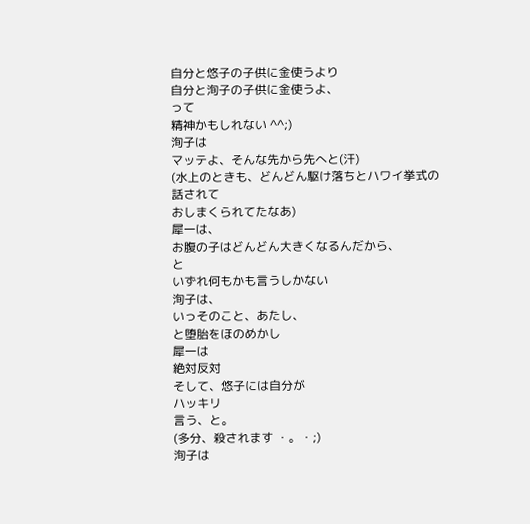自分と悠子の子供に金使うより
自分と洵子の子供に金使うよ、
って
精神かもしれない ^^;)
洵子は
マッテよ、そんな先から先へと(汗)
(水上のときも、どんどん駆け落ちとハワイ挙式の
話されて
おしまくられてたなあ)
犀一は、
お腹の子はどんどん大きくなるんだから、
と
いずれ何もかも言うしかない
洵子は、
いっそのこと、あたし、
と堕胎をほのめかし
犀一は
絶対反対
そして、悠子には自分が
ハッキリ
言う、と。
(多分、殺されます ・。・;)
洵子は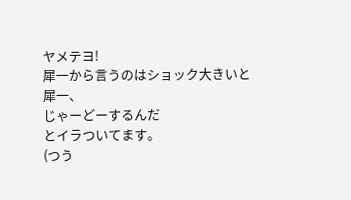ヤメテヨ!
犀一から言うのはショック大きいと
犀一、
じゃーどーするんだ
とイラついてます。
(つう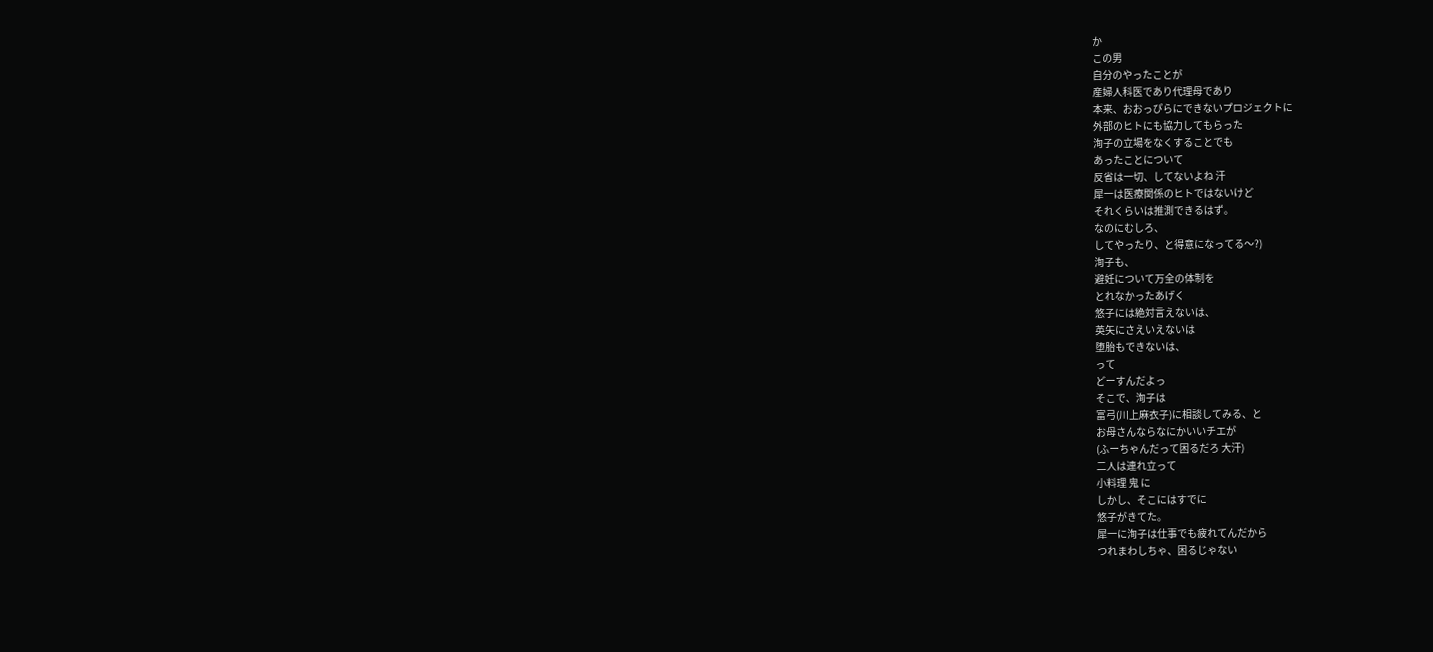か
この男
自分のやったことが
産婦人科医であり代理母であり
本来、おおっぴらにできないプロジェクトに
外部のヒトにも協力してもらった
洵子の立場をなくすることでも
あったことについて
反省は一切、してないよね 汗
犀一は医療関係のヒトではないけど
それくらいは推測できるはず。
なのにむしろ、
してやったり、と得意になってる〜?)
洵子も、
避妊について万全の体制を
とれなかったあげく
悠子には絶対言えないは、
英矢にさえいえないは
堕胎もできないは、
って
どーすんだよっ
そこで、洵子は
富弓(川上麻衣子)に相談してみる、と
お母さんならなにかいいチエが
(ふーちゃんだって困るだろ 大汗)
二人は連れ立って
小料理 鬼 に
しかし、そこにはすでに
悠子がきてた。
犀一に洵子は仕事でも疲れてんだから
つれまわしちゃ、困るじゃない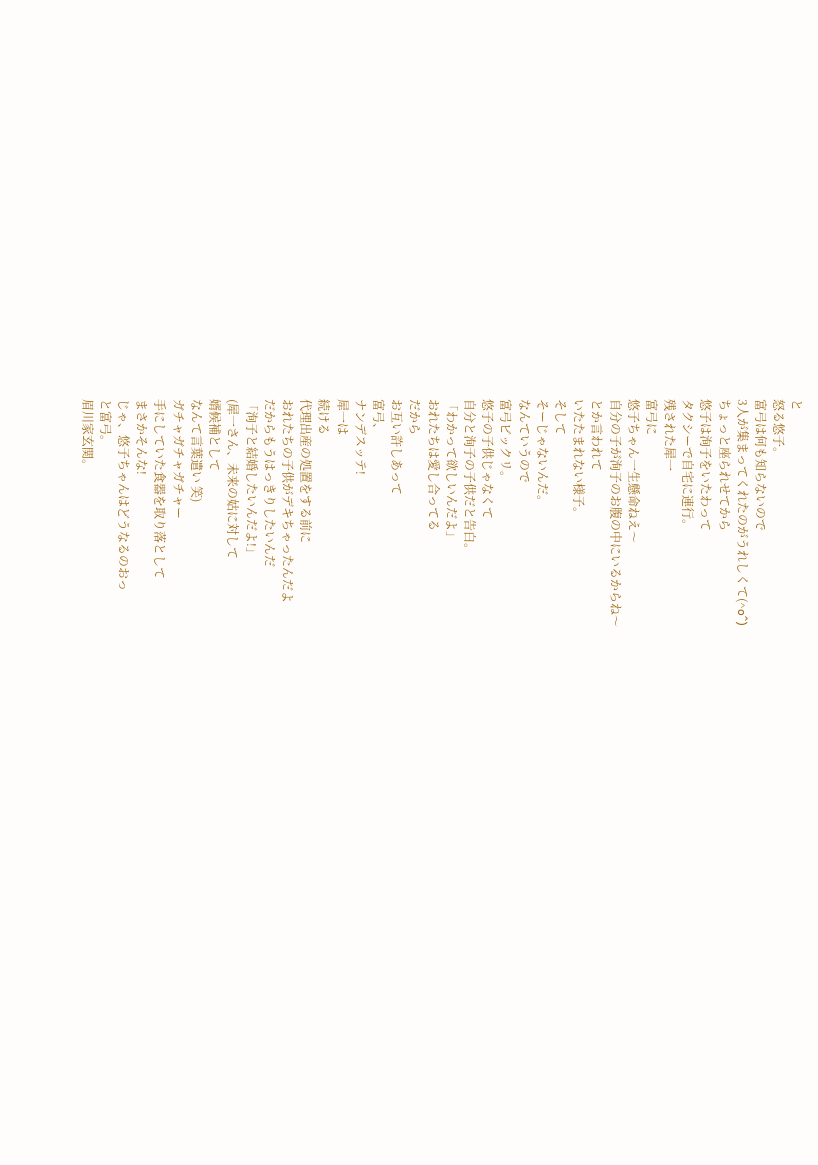と
怒る悠子。
富弓は何も知らないので
3人が集まってくれたのがうれしくて(^o^)
ちょっと座られせてから
悠子は洵子をいたわって
タクシーで自宅に連行。
残された犀一
富弓に
悠子ちゃん一生懸命ねえ〜
自分の子が洵子のお腹の中にいるからね〜
とか言われて
いたたまれない様子。
そして
そーじゃないんだ。
なんていうので
富弓ビックリ。
悠子の子供じゃなくて
自分と洵子の子供だと告白。
「わかって欲しいんだよ」
おれたちは愛し合ってる
だから
お互い許しあって
富弓、
ナンデスッテ!
犀一は
続ける
代理出産の処置をする前に
おれたちの子供がデキちゃったんだよ
だからもうはっきりしたいんだ
「洵子と結婚したいんだよ!」
(犀一さん、未来の姑に対して
婿候補として
なんて言葉遣い 笑)
ガチャガチャガチャー
手にしていた食器を取り落として
まさかそんな!
じゃ、悠子ちゃんはどうなるのおっ
と富弓。
眉川家玄関。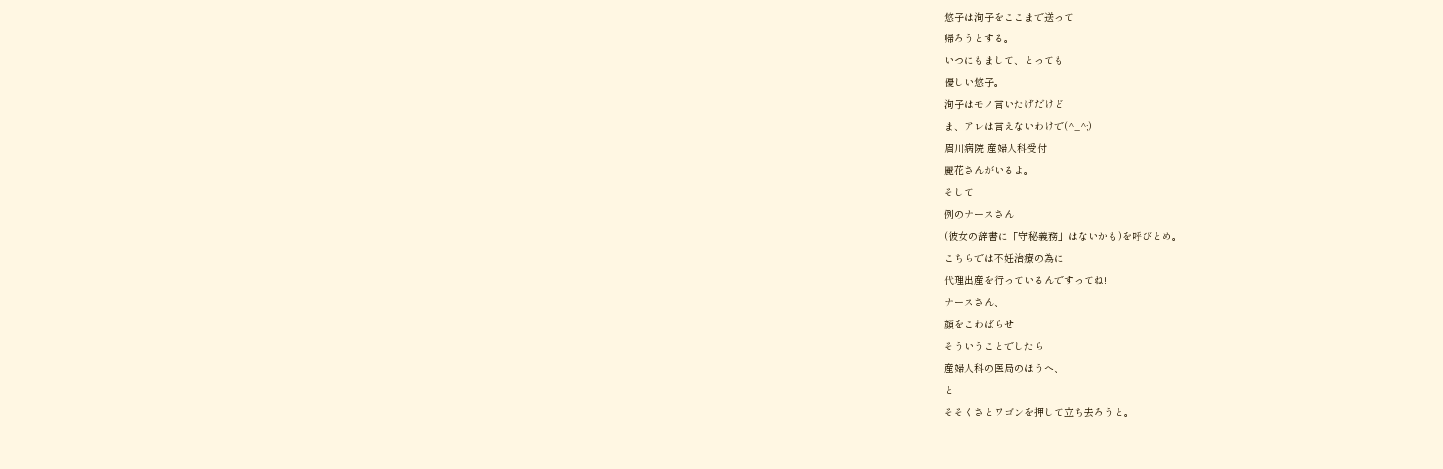悠子は洵子をここまで送って
帰ろうとする。
いつにもまして、とっても
優しい悠子。
洵子はモノ言いたげだけど
ま、アレは言えないわけで(^_^;)
眉川病院 産婦人科受付
麗花さんがいるよ。
そして
例のナースさん
(彼女の辞書に「守秘義務」はないかも)を呼びとめ。
こちらでは不妊治療の為に
代理出産を行っているんですってね!
ナースさん、
顔をこわばらせ
そういうことでしたら
産婦人科の医局のほうへ、
と
そそくさとワゴンを押して立ち去ろうと。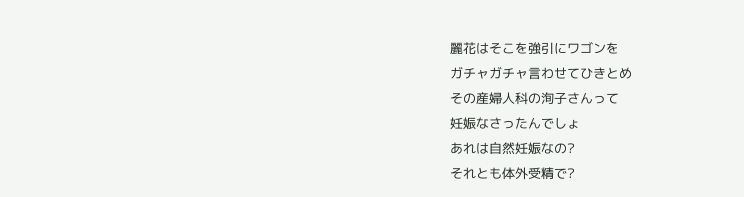麗花はそこを強引にワゴンを
ガチャガチャ言わせてひきとめ
その産婦人科の洵子さんって
妊娠なさったんでしょ
あれは自然妊娠なの?
それとも体外受精で?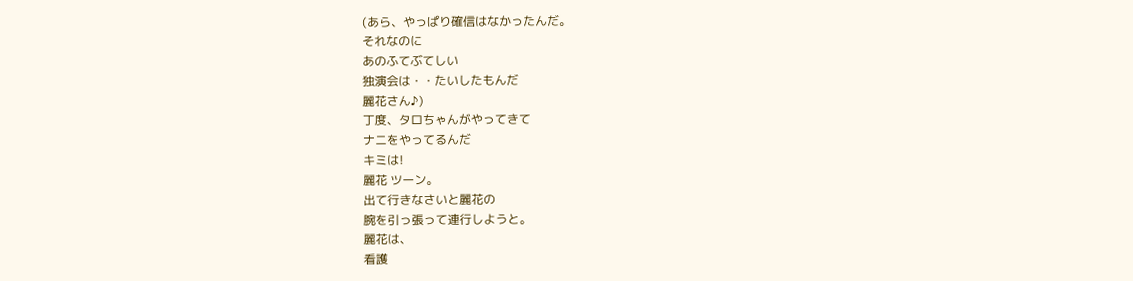(あら、やっぱり確信はなかったんだ。
それなのに
あのふてぶてしい
独演会は・・たいしたもんだ
麗花さん♪)
丁度、タロちゃんがやってきて
ナニをやってるんだ
キミは!
麗花 ツーン。
出て行きなさいと麗花の
腕を引っ張って連行しようと。
麗花は、
看護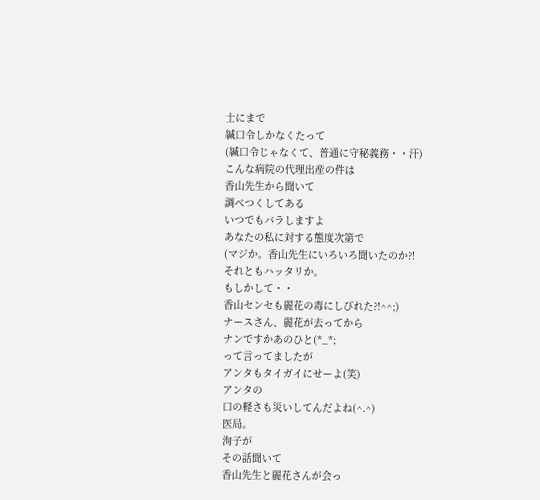士にまで
緘口令しかなくたって
(緘口令じゃなくて、普通に守秘義務・・汗)
こんな病院の代理出産の件は
香山先生から聞いて
調べつくしてある
いつでもバラしますよ
あなたの私に対する態度次第で
(マジか。香山先生にいろいろ聞いたのか?!
それともハッタリか。
もしかして・・
香山センセも麗花の毒にしびれた?!^^;)
ナースさん、麗花が去ってから
ナンですかあのひと(*_*;
って言ってましたが
アンタもタイガイにせーよ(笑)
アンタの
口の軽さも災いしてんだよね(^.^)
医局。
洵子が
その話聞いて
香山先生と麗花さんが会っ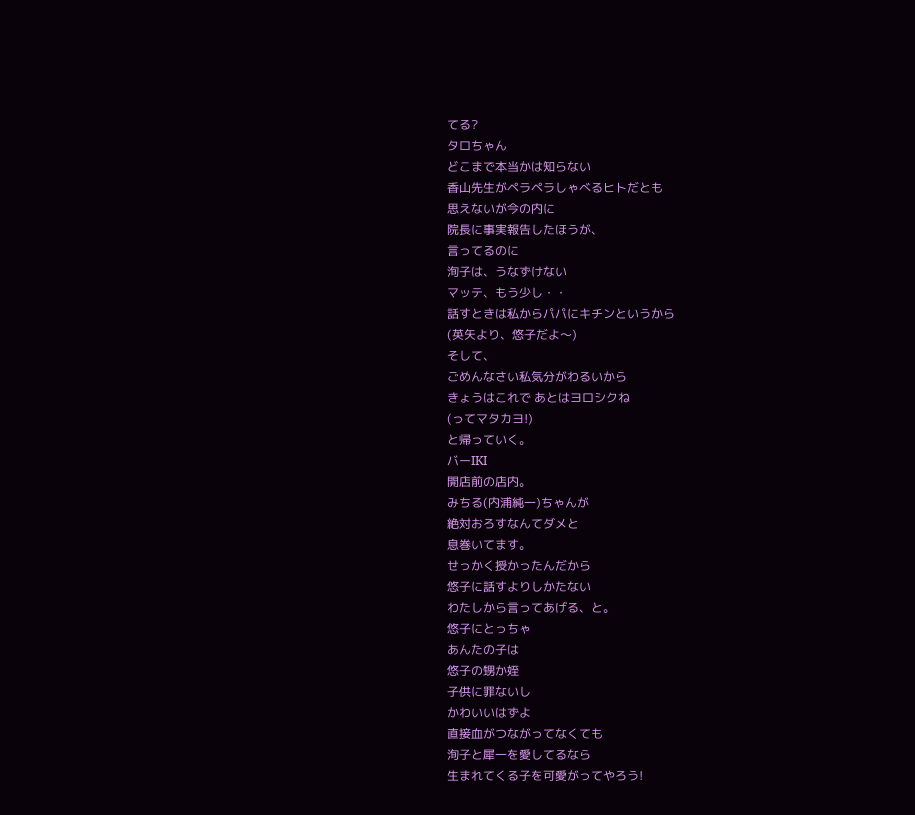てる?
タロちゃん
どこまで本当かは知らない
香山先生がペラペラしゃべるヒトだとも
思えないが今の内に
院長に事実報告したほうが、
言ってるのに
洵子は、うなずけない
マッテ、もう少し・・
話すときは私からパパにキチンというから
(英矢より、悠子だよ〜)
そして、
ごめんなさい私気分がわるいから
きょうはこれで あとはヨロシクね
(ってマタカヨ!)
と帰っていく。
バーIKI
開店前の店内。
みちる(内浦純一)ちゃんが
絶対おろすなんてダメと
息巻いてます。
せっかく授かったんだから
悠子に話すよりしかたない
わたしから言ってあげる、と。
悠子にとっちゃ
あんたの子は
悠子の甥か姪
子供に罪ないし
かわいいはずよ
直接血がつながってなくても
洵子と犀一を愛してるなら
生まれてくる子を可愛がってやろう!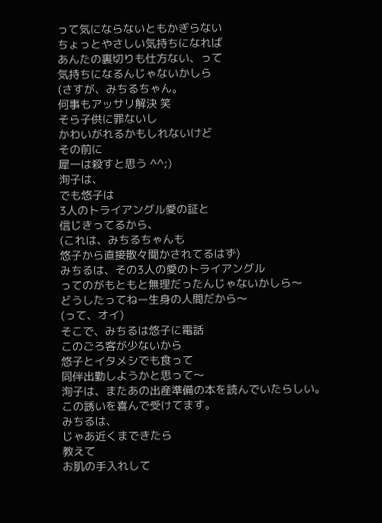って気にならないともかぎらない
ちょっとやさしい気持ちになれば
あんたの裏切りも仕方ない、って
気持ちになるんじゃないかしら
(さすが、みちるちゃん。
何事もアッサリ解決 笑
そら子供に罪ないし
かわいがれるかもしれないけど
その前に
犀一は殺すと思う ^^;)
洵子は、
でも悠子は
3人のトライアングル愛の証と
信じきってるから、
(これは、みちるちゃんも
悠子から直接散々聞かされてるはず)
みちるは、その3人の愛のトライアングル
ってのがもともと無理だったんじゃないかしら〜
どうしたってねー生身の人間だから〜
(って、オイ)
そこで、みちるは悠子に電話
このごろ客が少ないから
悠子とイタメシでも食って
同伴出勤しようかと思って〜
洵子は、またあの出産準備の本を読んでいたらしい。
この誘いを喜んで受けてます。
みちるは、
じゃあ近くまできたら
教えて
お肌の手入れして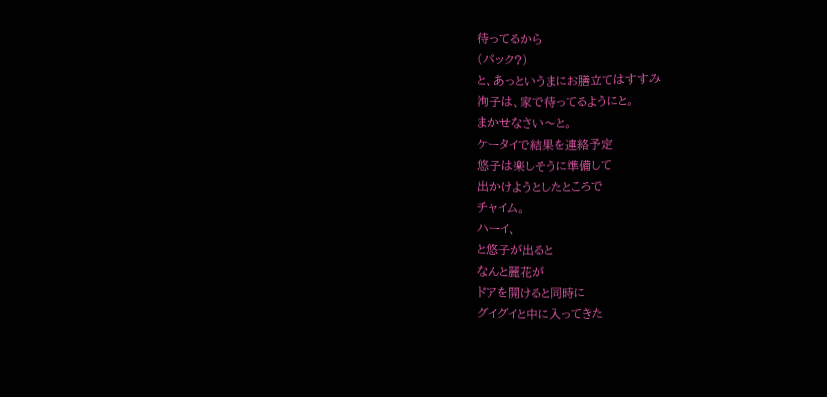待ってるから
(パック?)
と、あっというまにお膳立てはすすみ
洵子は、家で待ってるようにと。
まかせなさい〜と。
ケータイで結果を連絡予定
悠子は楽しそうに準備して
出かけようとしたところで
チャイム。
ハーイ、
と悠子が出ると
なんと麗花が
ドアを開けると同時に
グイグイと中に入ってきた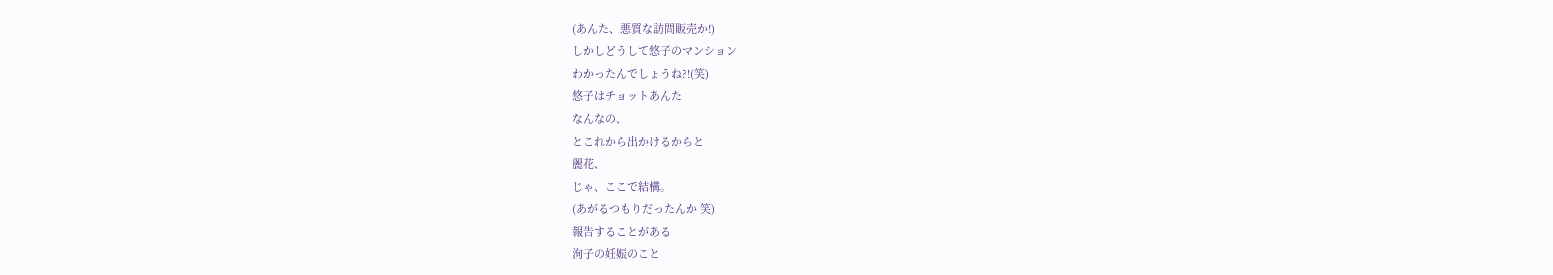(あんた、悪質な訪問販売か!)
しかしどうして悠子のマンション
わかったんでしょうね?!(笑)
悠子はチョットあんた
なんなの、
とこれから出かけるからと
麗花、
じゃ、ここで結構。
(あがるつもりだったんか 笑)
報告することがある
洵子の妊娠のこと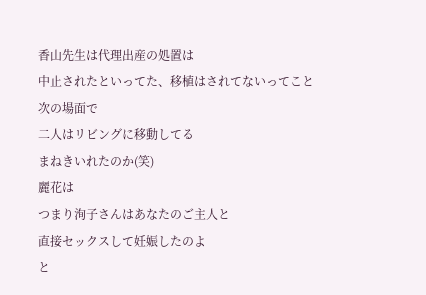香山先生は代理出産の処置は
中止されたといってた、移植はされてないってこと
次の場面で
二人はリビングに移動してる
まねきいれたのか(笑)
麗花は
つまり洵子さんはあなたのご主人と
直接セックスして妊娠したのよ
と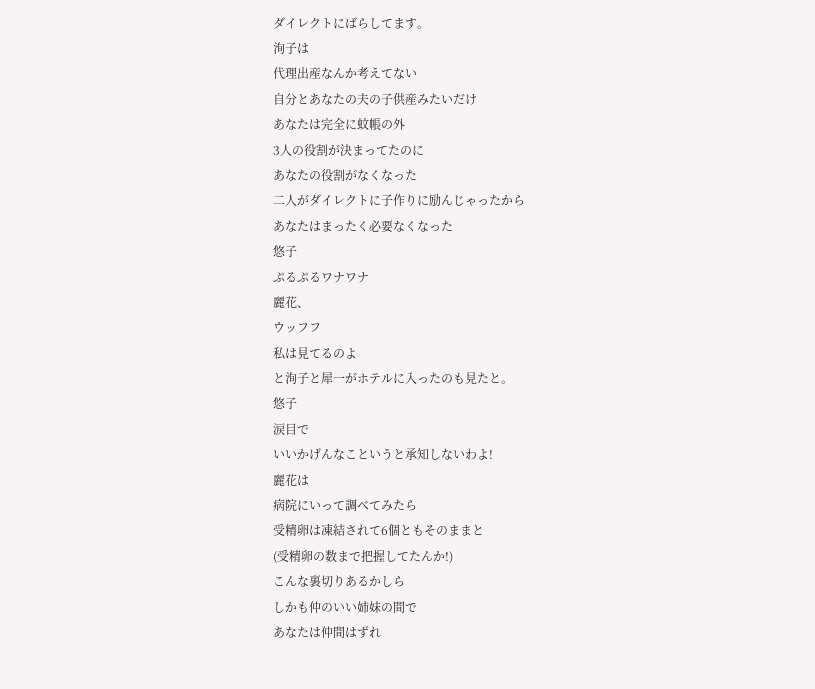ダイレクトにばらしてます。
洵子は
代理出産なんか考えてない
自分とあなたの夫の子供産みたいだけ
あなたは完全に蚊帳の外
3人の役割が決まってたのに
あなたの役割がなくなった
二人がダイレクトに子作りに励んじゃったから
あなたはまったく必要なくなった
悠子
ぷるぷるワナワナ
麗花、
ウッフフ
私は見てるのよ
と洵子と犀一がホテルに入ったのも見たと。
悠子
涙目で
いいかげんなこというと承知しないわよ!
麗花は
病院にいって調べてみたら
受精卵は凍結されて6個ともそのままと
(受精卵の数まで把握してたんか!)
こんな裏切りあるかしら
しかも仲のいい姉妹の間で
あなたは仲間はずれ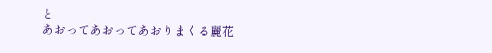と
あおってあおってあおりまくる麗花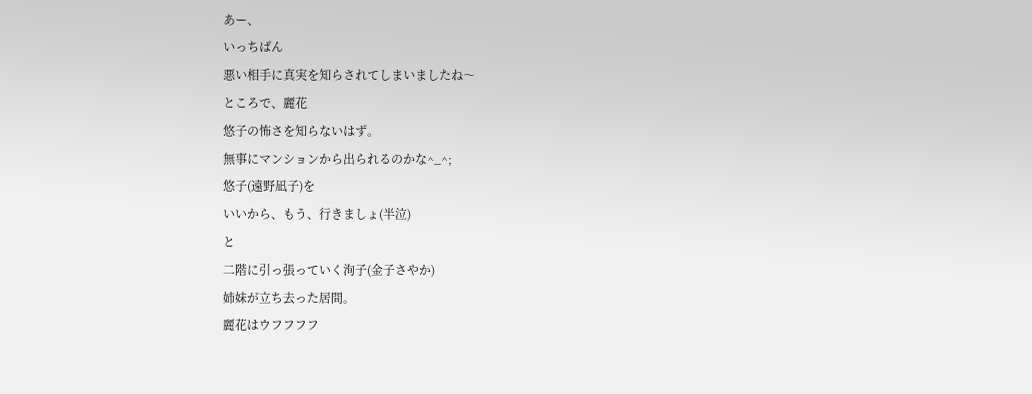あー、
いっちばん
悪い相手に真実を知らされてしまいましたね〜
ところで、麗花
悠子の怖さを知らないはず。
無事にマンションから出られるのかな^_^;
悠子(遠野凪子)を
いいから、もう、行きましょ(半泣)
と
二階に引っ張っていく洵子(金子さやか)
姉妹が立ち去った居間。
麗花はウフフフフ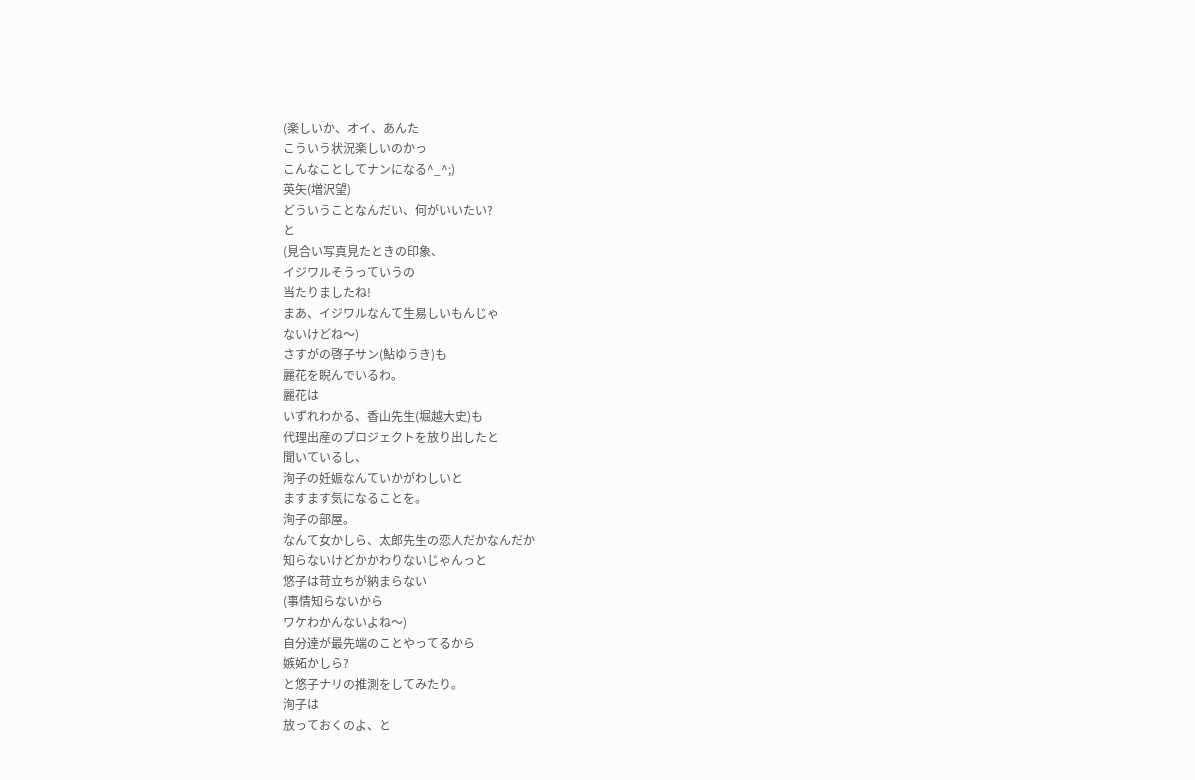(楽しいか、オイ、あんた
こういう状況楽しいのかっ
こんなことしてナンになる^_^;)
英矢(増沢望)
どういうことなんだい、何がいいたい?
と
(見合い写真見たときの印象、
イジワルそうっていうの
当たりましたね!
まあ、イジワルなんて生易しいもんじゃ
ないけどね〜)
さすがの啓子サン(鮎ゆうき)も
麗花を睨んでいるわ。
麗花は
いずれわかる、香山先生(堀越大史)も
代理出産のプロジェクトを放り出したと
聞いているし、
洵子の妊娠なんていかがわしいと
ますます気になることを。
洵子の部屋。
なんて女かしら、太郎先生の恋人だかなんだか
知らないけどかかわりないじゃんっと
悠子は苛立ちが納まらない
(事情知らないから
ワケわかんないよね〜)
自分達が最先端のことやってるから
嫉妬かしら?
と悠子ナリの推測をしてみたり。
洵子は
放っておくのよ、と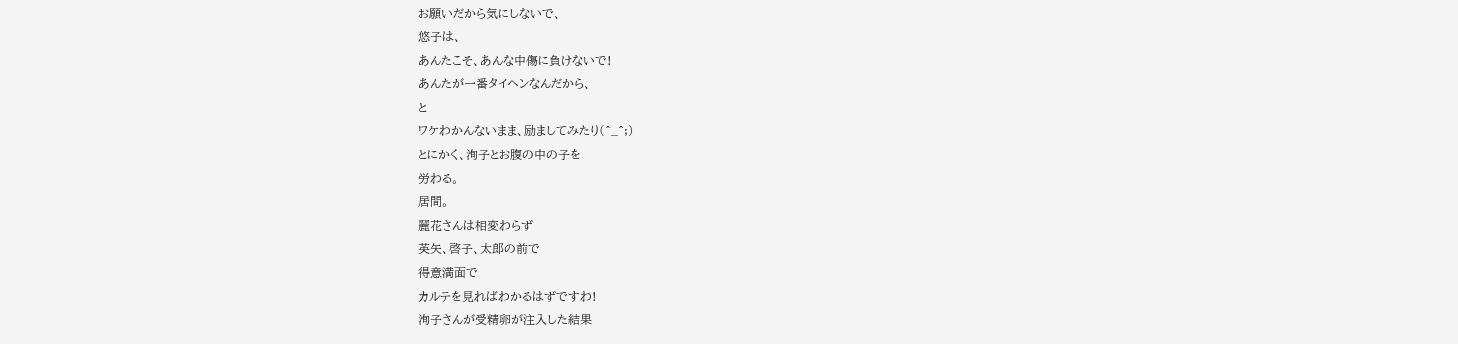お願いだから気にしないで、
悠子は、
あんたこそ、あんな中傷に負けないで!
あんたが一番タイヘンなんだから、
と
ワケわかんないまま、励ましてみたり(^_^;)
とにかく、洵子とお腹の中の子を
労わる。
居間。
麗花さんは相変わらず
英矢、啓子、太郎の前で
得意満面で
カルテを見ればわかるはずですわ!
洵子さんが受精卵が注入した結果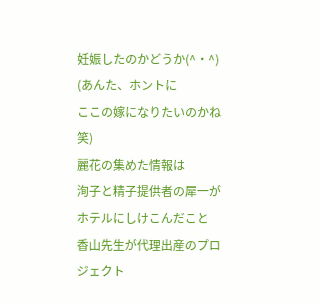妊娠したのかどうか(^・^)
(あんた、ホントに
ここの嫁になりたいのかね 笑)
麗花の集めた情報は
洵子と精子提供者の犀一が
ホテルにしけこんだこと
香山先生が代理出産のプロジェクト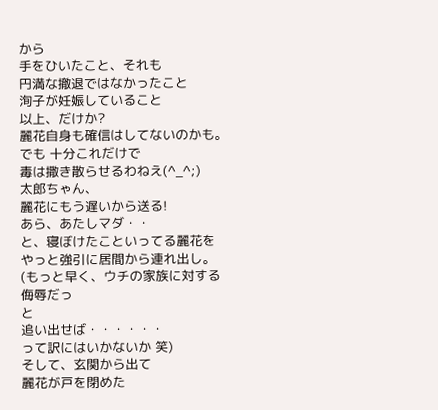から
手をひいたこと、それも
円満な撤退ではなかったこと
洵子が妊娠していること
以上、だけか?
麗花自身も確信はしてないのかも。
でも 十分これだけで
毒は撒き散らせるわねえ(^_^;)
太郎ちゃん、
麗花にもう遅いから送る!
あら、あたしマダ・・
と、寝ぼけたこといってる麗花を
やっと強引に居間から連れ出し。
(もっと早く、ウチの家族に対する
侮辱だっ
と
追い出せば・・・・・・
って訳にはいかないか 笑)
そして、玄関から出て
麗花が戸を閉めた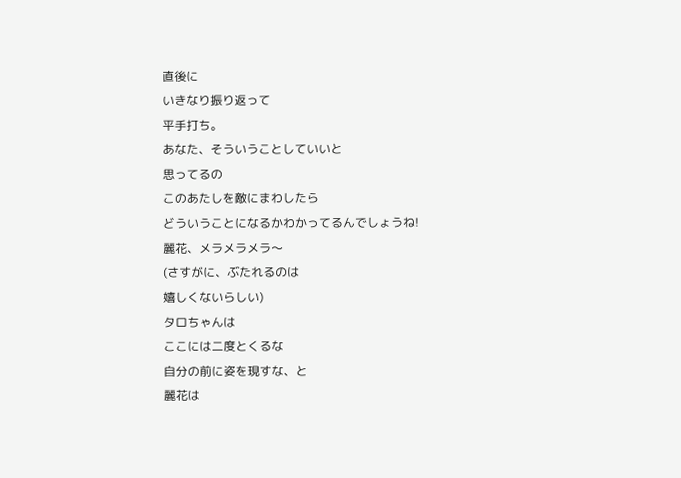直後に
いきなり振り返って
平手打ち。
あなた、そういうことしていいと
思ってるの
このあたしを敵にまわしたら
どういうことになるかわかってるんでしょうね!
麗花、メラメラメラ〜
(さすがに、ぶたれるのは
嬉しくないらしい)
タロちゃんは
ここには二度とくるな
自分の前に姿を現すな、と
麗花は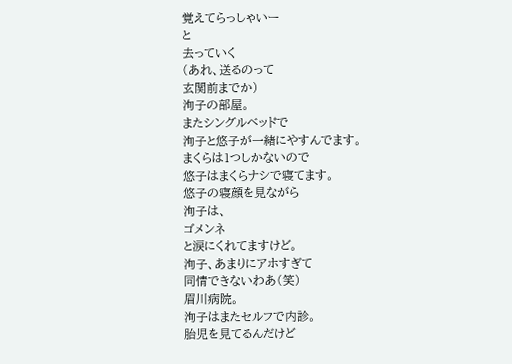覚えてらっしゃいー
と
去っていく
(あれ、送るのって
玄関前までか)
洵子の部屋。
またシングルベッドで
洵子と悠子が一緒にやすんでます。
まくらは1つしかないので
悠子はまくらナシで寝てます。
悠子の寝顔を見ながら
洵子は、
ゴメンネ
と涙にくれてますけど。
洵子、あまりにアホすぎて
同情できないわあ(笑)
眉川病院。
洵子はまたセルフで内診。
胎児を見てるんだけど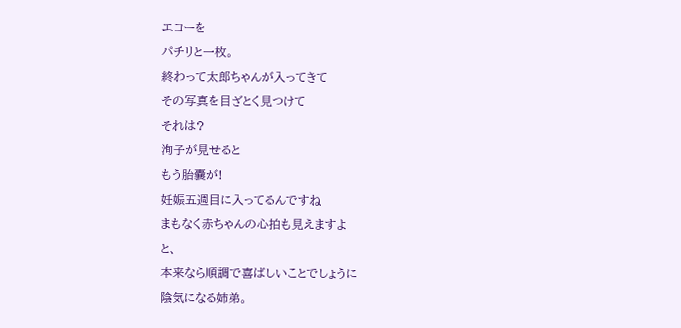エコーを
パチリと一枚。
終わって太郎ちゃんが入ってきて
その写真を目ざとく見つけて
それは?
洵子が見せると
もう胎嚢が!
妊娠五週目に入ってるんですね
まもなく赤ちゃんの心拍も見えますよ
と、
本来なら順調で喜ばしいことでしょうに
陰気になる姉弟。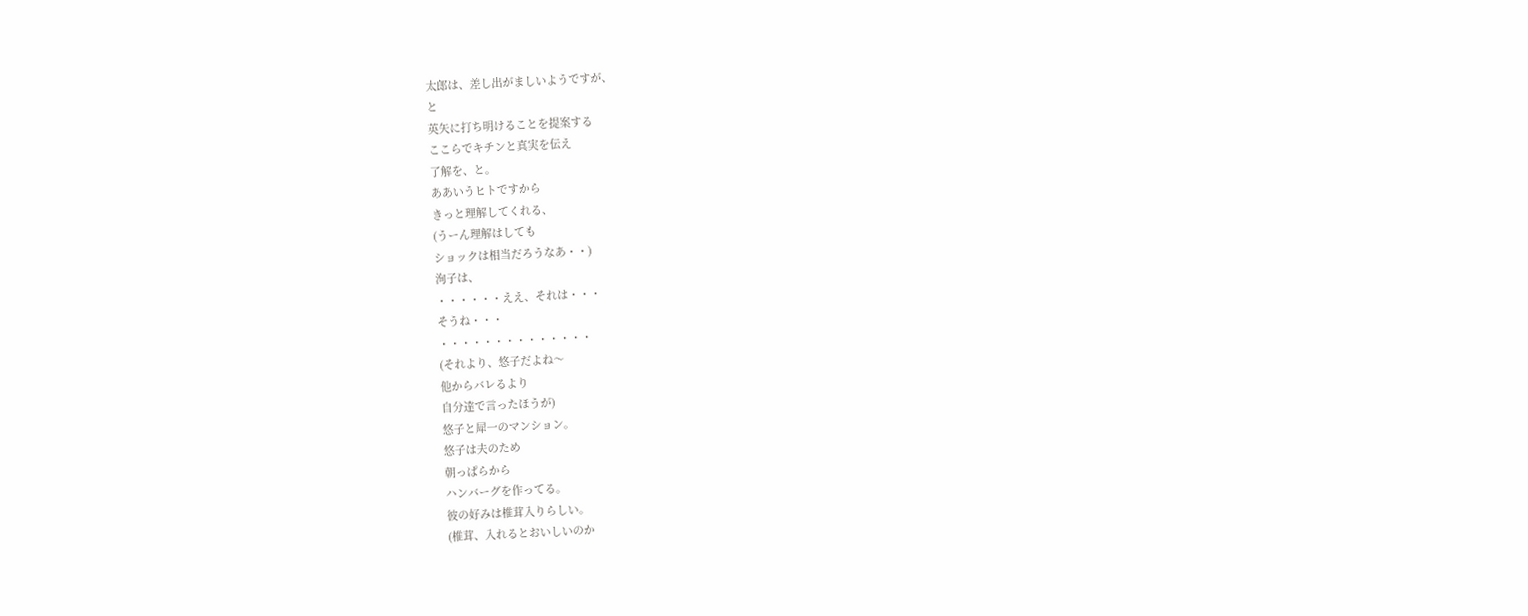太郎は、差し出がましいようですが、
と
英矢に打ち明けることを提案する
ここらでキチンと真実を伝え
了解を、と。
ああいうヒトですから
きっと理解してくれる、
(うーん理解はしても
ショックは相当だろうなあ・・)
洵子は、
・・・・・・ええ、それは・・・
そうね・・・
・・・・・・・・・・・・・・
(それより、悠子だよね〜
他からバレるより
自分達で言ったほうが)
悠子と犀一のマンション。
悠子は夫のため
朝っぱらから
ハンバーグを作ってる。
彼の好みは椎茸入りらしい。
(椎茸、入れるとおいしいのか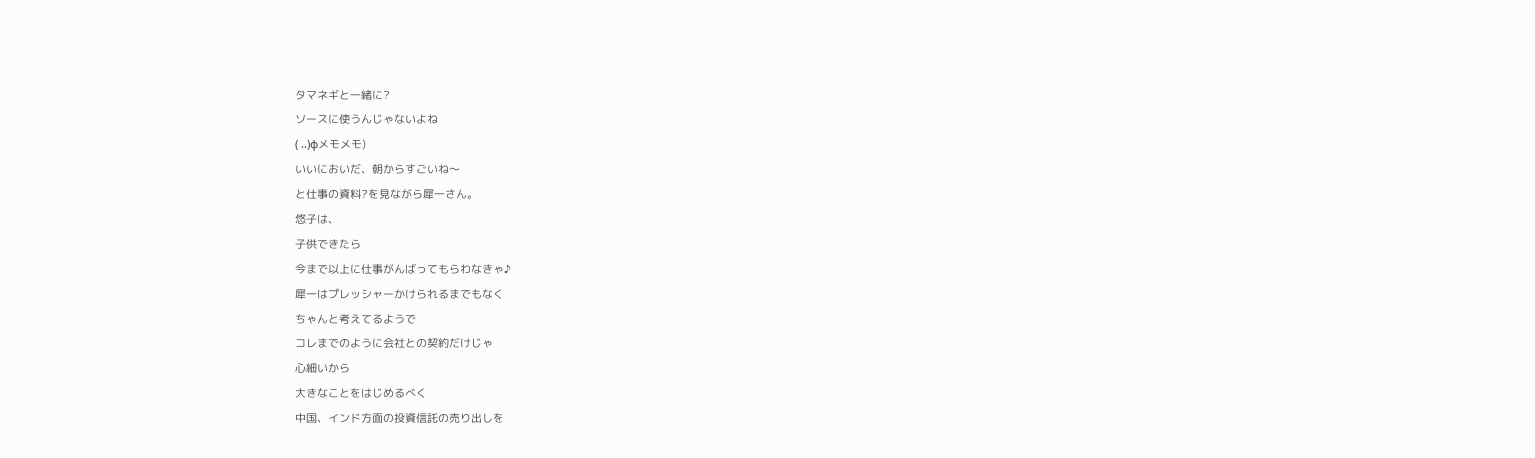タマネギと一緒に?
ソースに使うんじゃないよね
( ..)φメモメモ)
いいにおいだ、朝からすごいね〜
と仕事の資料?を見ながら犀一さん。
悠子は、
子供できたら
今まで以上に仕事がんばってもらわなきゃ♪
犀一はプレッシャーかけられるまでもなく
ちゃんと考えてるようで
コレまでのように会社との契約だけじゃ
心細いから
大きなことをはじめるべく
中国、インド方面の投資信託の売り出しを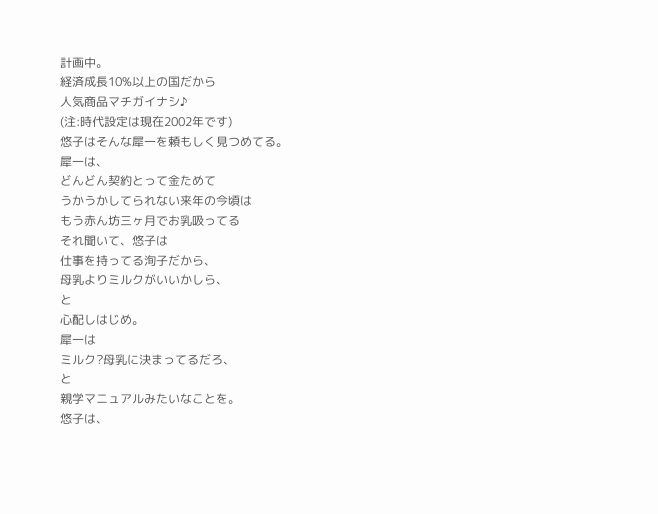計画中。
経済成長10%以上の国だから
人気商品マチガイナシ♪
(注:時代設定は現在2002年です)
悠子はそんな犀一を頼もしく見つめてる。
犀一は、
どんどん契約とって金ためて
うかうかしてられない来年の今頃は
もう赤ん坊三ヶ月でお乳吸ってる
それ聞いて、悠子は
仕事を持ってる洵子だから、
母乳よりミルクがいいかしら、
と
心配しはじめ。
犀一は
ミルク?母乳に決まってるだろ、
と
親学マニュアルみたいなことを。
悠子は、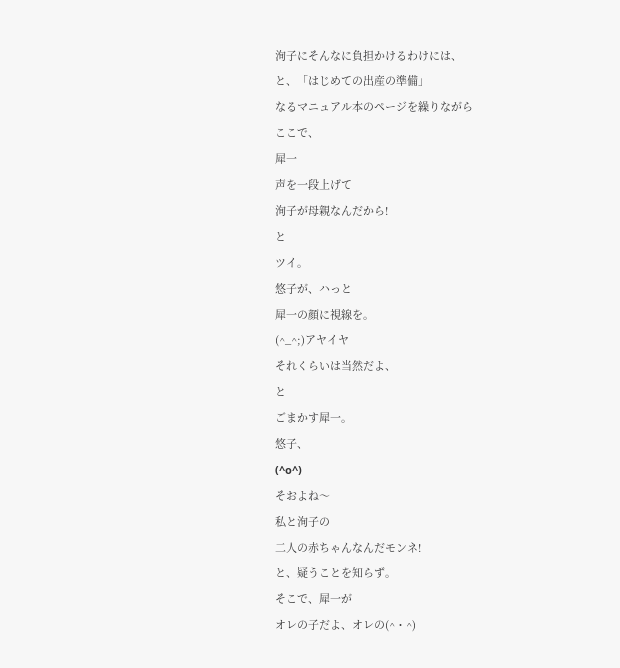洵子にそんなに負担かけるわけには、
と、「はじめての出産の準備」
なるマニュアル本のページを繰りながら
ここで、
犀一
声を一段上げて
洵子が母親なんだから!
と
ツイ。
悠子が、ハっと
犀一の顔に視線を。
(^_^;)アヤイヤ
それくらいは当然だよ、
と
ごまかす犀一。
悠子、
(^o^)
そおよね〜
私と洵子の
二人の赤ちゃんなんだモンネ!
と、疑うことを知らず。
そこで、犀一が
オレの子だよ、オレの(^・^)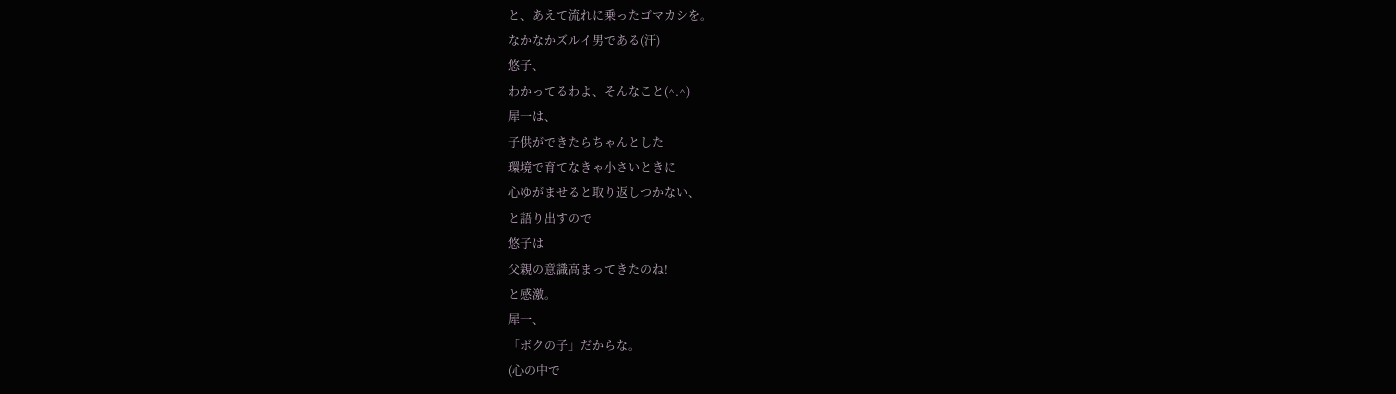と、あえて流れに乗ったゴマカシを。
なかなかズルイ男である(汗)
悠子、
わかってるわよ、そんなこと(^.^)
犀一は、
子供ができたらちゃんとした
環境で育てなきゃ小さいときに
心ゆがませると取り返しつかない、
と語り出すので
悠子は
父親の意識高まってきたのね!
と感激。
犀一、
「ボクの子」だからな。
(心の中で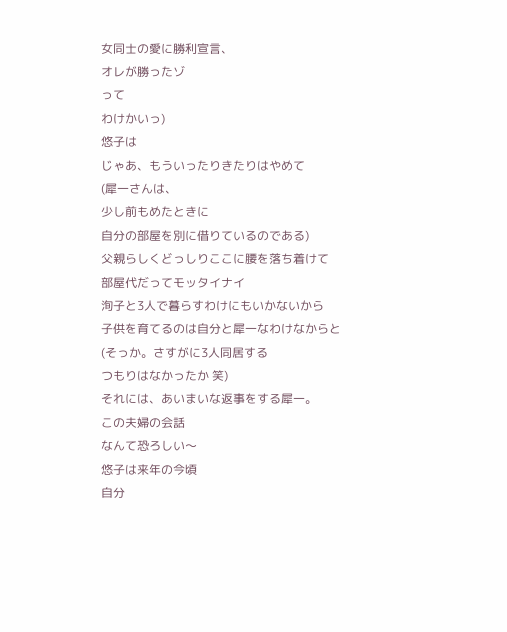女同士の愛に勝利宣言、
オレが勝ったゾ
って
わけかいっ)
悠子は
じゃあ、もういったりきたりはやめて
(犀一さんは、
少し前もめたときに
自分の部屋を別に借りているのである)
父親らしくどっしりここに腰を落ち着けて
部屋代だってモッタイナイ
洵子と3人で暮らすわけにもいかないから
子供を育てるのは自分と犀一なわけなからと
(そっか。さすがに3人同居する
つもりはなかったか 笑)
それには、あいまいな返事をする犀一。
この夫婦の会話
なんて恐ろしい〜
悠子は来年の今頃
自分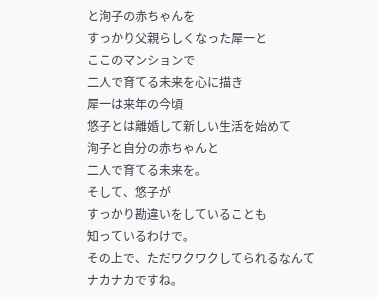と洵子の赤ちゃんを
すっかり父親らしくなった犀一と
ここのマンションで
二人で育てる未来を心に描き
犀一は来年の今頃
悠子とは離婚して新しい生活を始めて
洵子と自分の赤ちゃんと
二人で育てる未来を。
そして、悠子が
すっかり勘違いをしていることも
知っているわけで。
その上で、ただワクワクしてられるなんて
ナカナカですね。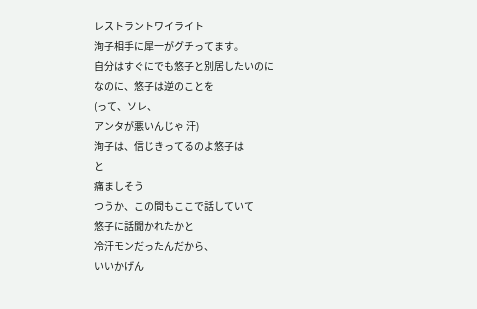レストラントワイライト
洵子相手に犀一がグチってます。
自分はすぐにでも悠子と別居したいのに
なのに、悠子は逆のことを
(って、ソレ、
アンタが悪いんじゃ 汗)
洵子は、信じきってるのよ悠子は
と
痛ましそう
つうか、この間もここで話していて
悠子に話聞かれたかと
冷汗モンだったんだから、
いいかげん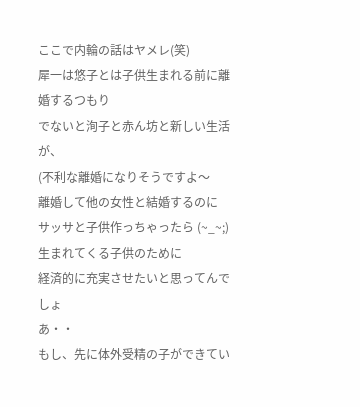ここで内輪の話はヤメレ(笑)
犀一は悠子とは子供生まれる前に離婚するつもり
でないと洵子と赤ん坊と新しい生活が、
(不利な離婚になりそうですよ〜
離婚して他の女性と結婚するのに
サッサと子供作っちゃったら (~_~;)
生まれてくる子供のために
経済的に充実させたいと思ってんでしょ
あ・・
もし、先に体外受精の子ができてい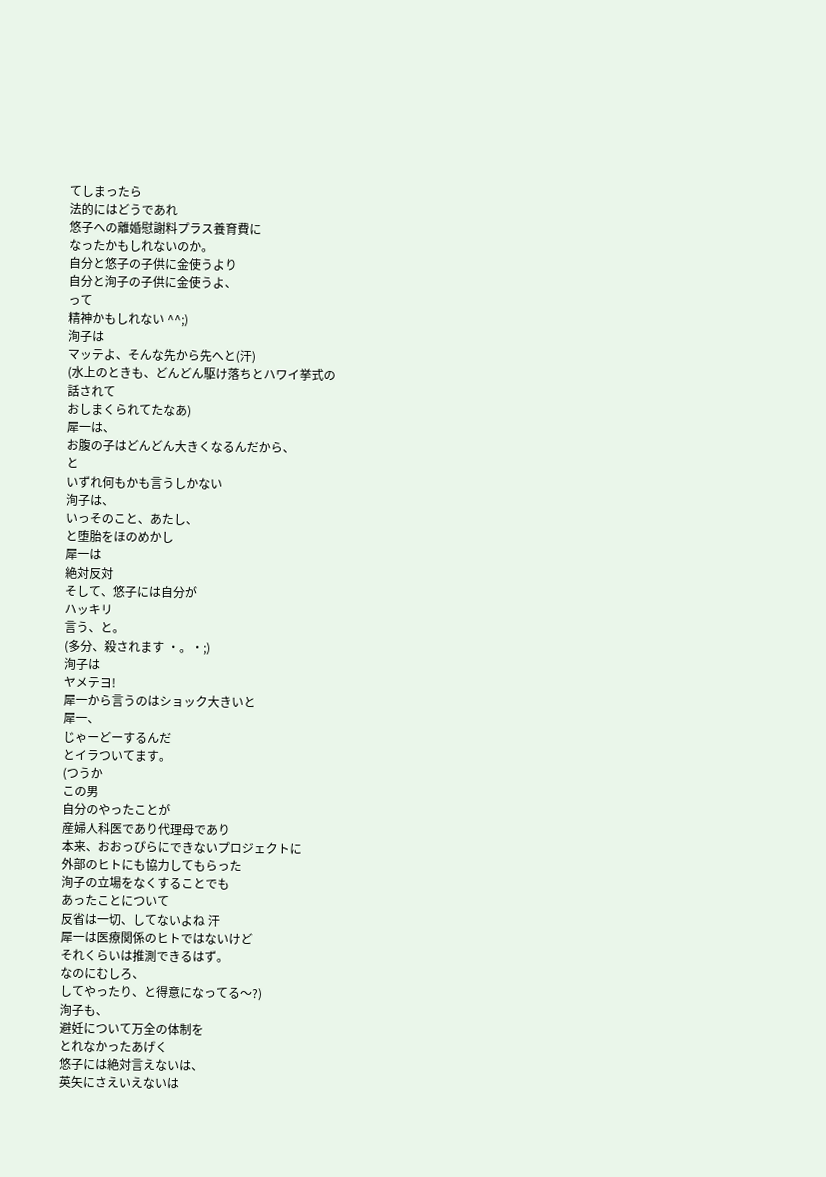てしまったら
法的にはどうであれ
悠子への離婚慰謝料プラス養育費に
なったかもしれないのか。
自分と悠子の子供に金使うより
自分と洵子の子供に金使うよ、
って
精神かもしれない ^^;)
洵子は
マッテよ、そんな先から先へと(汗)
(水上のときも、どんどん駆け落ちとハワイ挙式の
話されて
おしまくられてたなあ)
犀一は、
お腹の子はどんどん大きくなるんだから、
と
いずれ何もかも言うしかない
洵子は、
いっそのこと、あたし、
と堕胎をほのめかし
犀一は
絶対反対
そして、悠子には自分が
ハッキリ
言う、と。
(多分、殺されます ・。・;)
洵子は
ヤメテヨ!
犀一から言うのはショック大きいと
犀一、
じゃーどーするんだ
とイラついてます。
(つうか
この男
自分のやったことが
産婦人科医であり代理母であり
本来、おおっぴらにできないプロジェクトに
外部のヒトにも協力してもらった
洵子の立場をなくすることでも
あったことについて
反省は一切、してないよね 汗
犀一は医療関係のヒトではないけど
それくらいは推測できるはず。
なのにむしろ、
してやったり、と得意になってる〜?)
洵子も、
避妊について万全の体制を
とれなかったあげく
悠子には絶対言えないは、
英矢にさえいえないは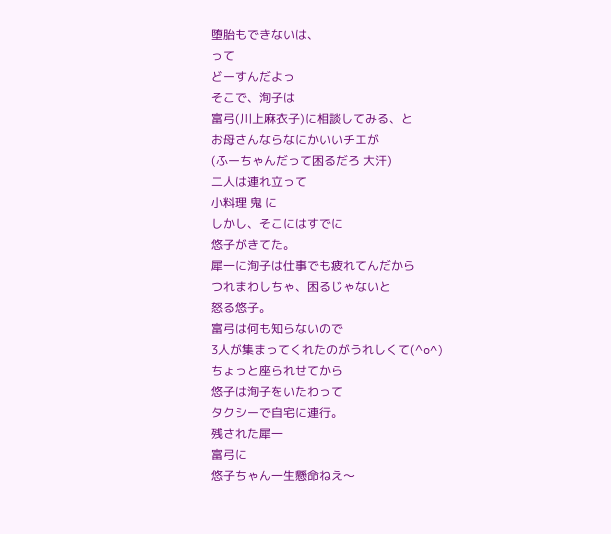堕胎もできないは、
って
どーすんだよっ
そこで、洵子は
富弓(川上麻衣子)に相談してみる、と
お母さんならなにかいいチエが
(ふーちゃんだって困るだろ 大汗)
二人は連れ立って
小料理 鬼 に
しかし、そこにはすでに
悠子がきてた。
犀一に洵子は仕事でも疲れてんだから
つれまわしちゃ、困るじゃないと
怒る悠子。
富弓は何も知らないので
3人が集まってくれたのがうれしくて(^o^)
ちょっと座られせてから
悠子は洵子をいたわって
タクシーで自宅に連行。
残された犀一
富弓に
悠子ちゃん一生懸命ねえ〜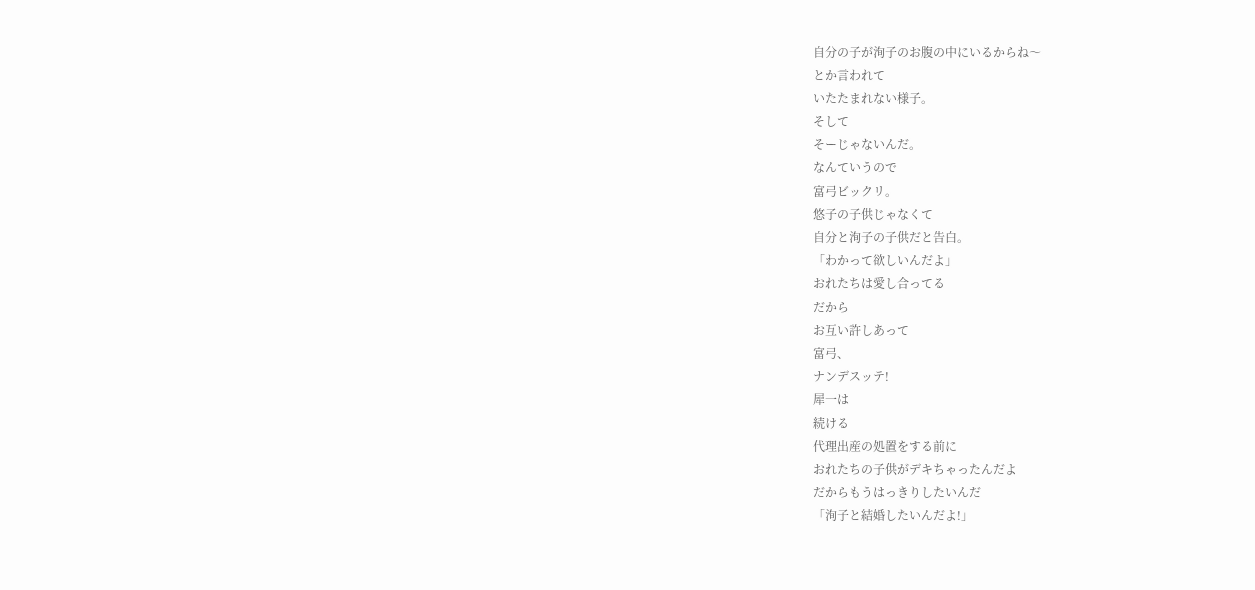自分の子が洵子のお腹の中にいるからね〜
とか言われて
いたたまれない様子。
そして
そーじゃないんだ。
なんていうので
富弓ビックリ。
悠子の子供じゃなくて
自分と洵子の子供だと告白。
「わかって欲しいんだよ」
おれたちは愛し合ってる
だから
お互い許しあって
富弓、
ナンデスッテ!
犀一は
続ける
代理出産の処置をする前に
おれたちの子供がデキちゃったんだよ
だからもうはっきりしたいんだ
「洵子と結婚したいんだよ!」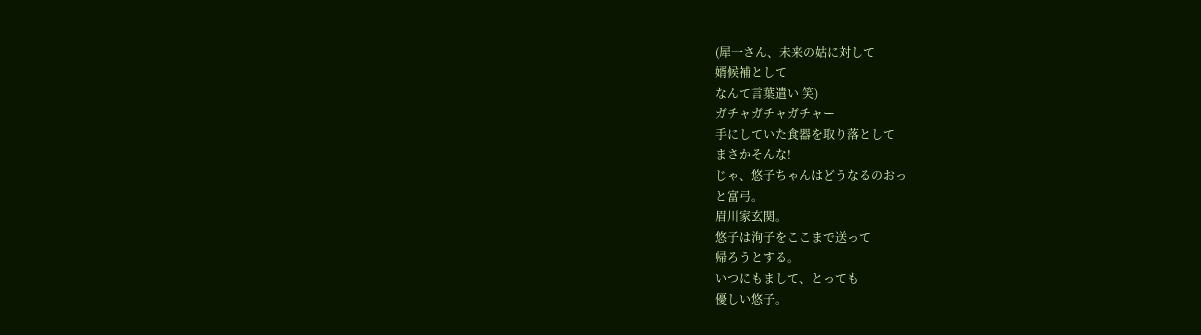(犀一さん、未来の姑に対して
婿候補として
なんて言葉遣い 笑)
ガチャガチャガチャー
手にしていた食器を取り落として
まさかそんな!
じゃ、悠子ちゃんはどうなるのおっ
と富弓。
眉川家玄関。
悠子は洵子をここまで送って
帰ろうとする。
いつにもまして、とっても
優しい悠子。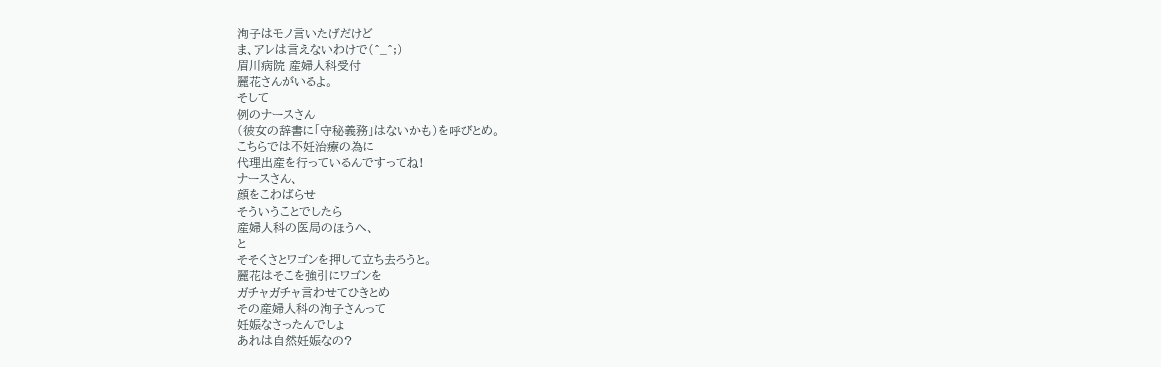洵子はモノ言いたげだけど
ま、アレは言えないわけで(^_^;)
眉川病院 産婦人科受付
麗花さんがいるよ。
そして
例のナースさん
(彼女の辞書に「守秘義務」はないかも)を呼びとめ。
こちらでは不妊治療の為に
代理出産を行っているんですってね!
ナースさん、
顔をこわばらせ
そういうことでしたら
産婦人科の医局のほうへ、
と
そそくさとワゴンを押して立ち去ろうと。
麗花はそこを強引にワゴンを
ガチャガチャ言わせてひきとめ
その産婦人科の洵子さんって
妊娠なさったんでしょ
あれは自然妊娠なの?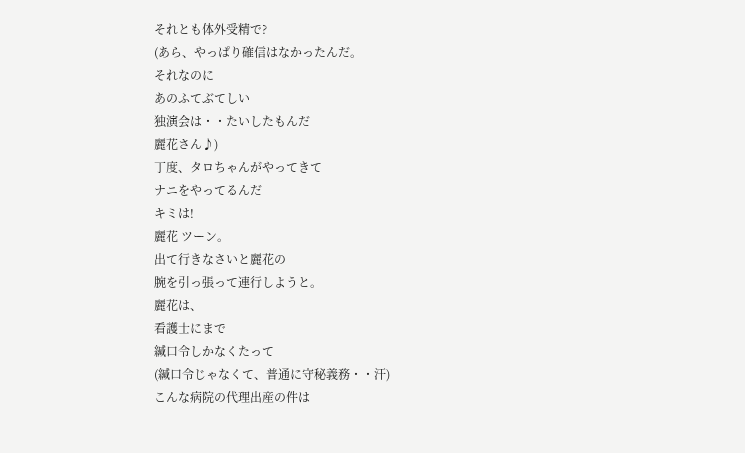それとも体外受精で?
(あら、やっぱり確信はなかったんだ。
それなのに
あのふてぶてしい
独演会は・・たいしたもんだ
麗花さん♪)
丁度、タロちゃんがやってきて
ナニをやってるんだ
キミは!
麗花 ツーン。
出て行きなさいと麗花の
腕を引っ張って連行しようと。
麗花は、
看護士にまで
緘口令しかなくたって
(緘口令じゃなくて、普通に守秘義務・・汗)
こんな病院の代理出産の件は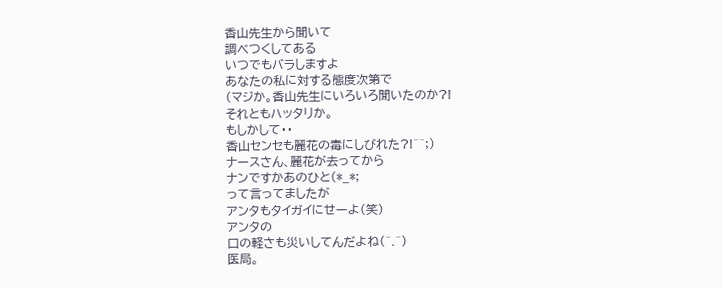香山先生から聞いて
調べつくしてある
いつでもバラしますよ
あなたの私に対する態度次第で
(マジか。香山先生にいろいろ聞いたのか?!
それともハッタリか。
もしかして・・
香山センセも麗花の毒にしびれた?!^^;)
ナースさん、麗花が去ってから
ナンですかあのひと(*_*;
って言ってましたが
アンタもタイガイにせーよ(笑)
アンタの
口の軽さも災いしてんだよね(^.^)
医局。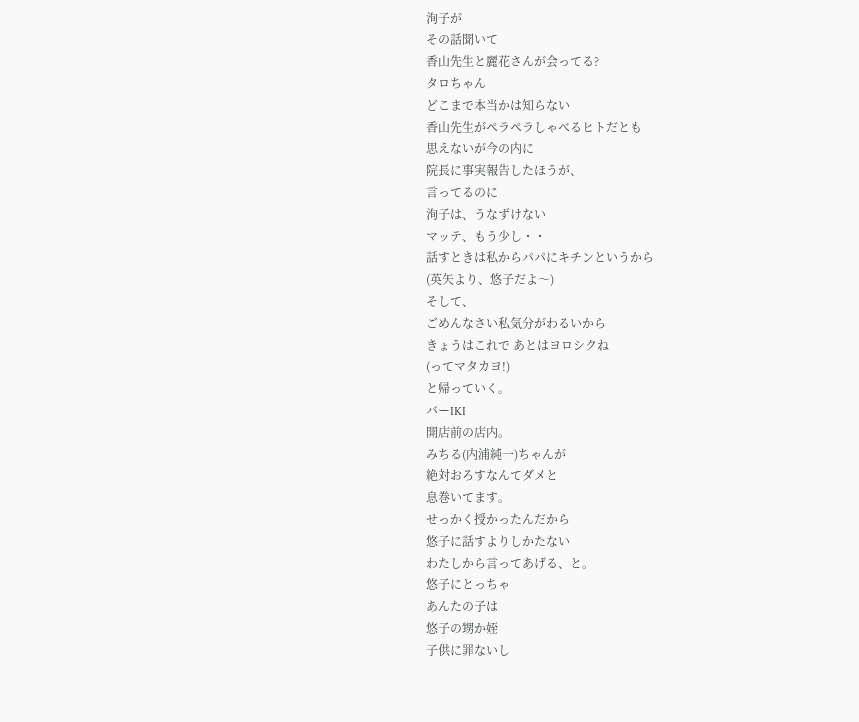洵子が
その話聞いて
香山先生と麗花さんが会ってる?
タロちゃん
どこまで本当かは知らない
香山先生がペラペラしゃべるヒトだとも
思えないが今の内に
院長に事実報告したほうが、
言ってるのに
洵子は、うなずけない
マッテ、もう少し・・
話すときは私からパパにキチンというから
(英矢より、悠子だよ〜)
そして、
ごめんなさい私気分がわるいから
きょうはこれで あとはヨロシクね
(ってマタカヨ!)
と帰っていく。
バーIKI
開店前の店内。
みちる(内浦純一)ちゃんが
絶対おろすなんてダメと
息巻いてます。
せっかく授かったんだから
悠子に話すよりしかたない
わたしから言ってあげる、と。
悠子にとっちゃ
あんたの子は
悠子の甥か姪
子供に罪ないし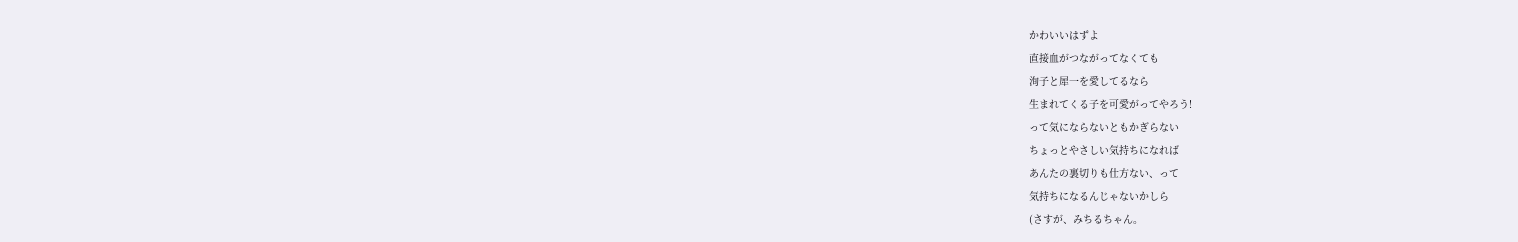かわいいはずよ
直接血がつながってなくても
洵子と犀一を愛してるなら
生まれてくる子を可愛がってやろう!
って気にならないともかぎらない
ちょっとやさしい気持ちになれば
あんたの裏切りも仕方ない、って
気持ちになるんじゃないかしら
(さすが、みちるちゃん。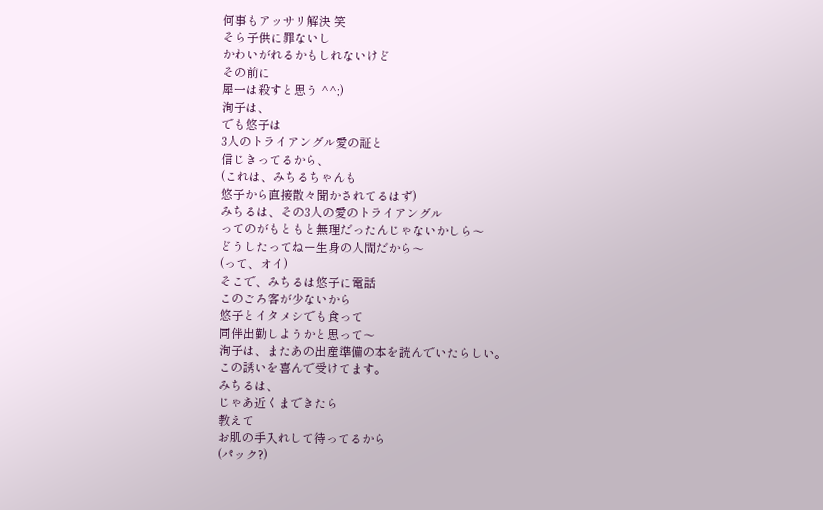何事もアッサリ解決 笑
そら子供に罪ないし
かわいがれるかもしれないけど
その前に
犀一は殺すと思う ^^;)
洵子は、
でも悠子は
3人のトライアングル愛の証と
信じきってるから、
(これは、みちるちゃんも
悠子から直接散々聞かされてるはず)
みちるは、その3人の愛のトライアングル
ってのがもともと無理だったんじゃないかしら〜
どうしたってねー生身の人間だから〜
(って、オイ)
そこで、みちるは悠子に電話
このごろ客が少ないから
悠子とイタメシでも食って
同伴出勤しようかと思って〜
洵子は、またあの出産準備の本を読んでいたらしい。
この誘いを喜んで受けてます。
みちるは、
じゃあ近くまできたら
教えて
お肌の手入れして待ってるから
(パック?)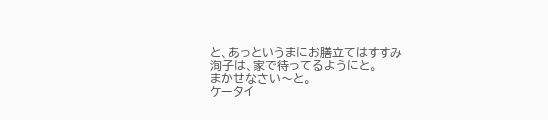と、あっというまにお膳立てはすすみ
洵子は、家で待ってるようにと。
まかせなさい〜と。
ケータイ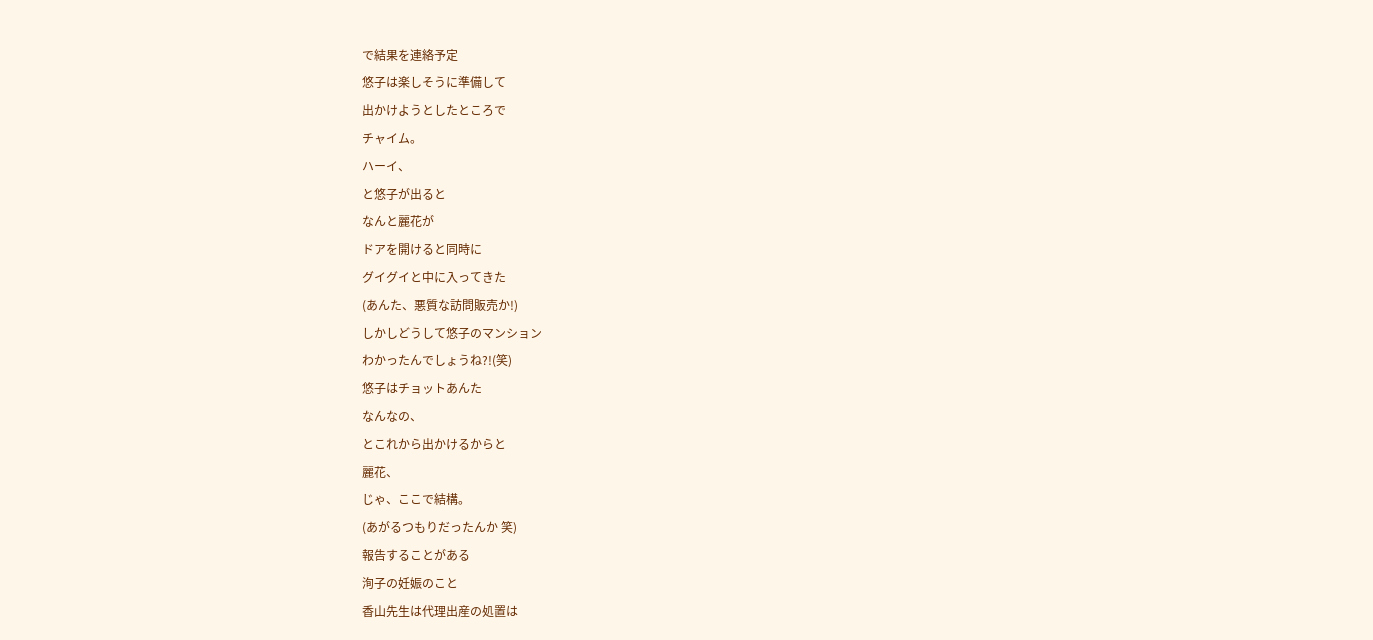で結果を連絡予定
悠子は楽しそうに準備して
出かけようとしたところで
チャイム。
ハーイ、
と悠子が出ると
なんと麗花が
ドアを開けると同時に
グイグイと中に入ってきた
(あんた、悪質な訪問販売か!)
しかしどうして悠子のマンション
わかったんでしょうね?!(笑)
悠子はチョットあんた
なんなの、
とこれから出かけるからと
麗花、
じゃ、ここで結構。
(あがるつもりだったんか 笑)
報告することがある
洵子の妊娠のこと
香山先生は代理出産の処置は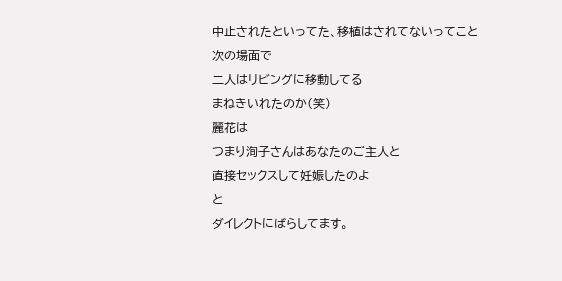中止されたといってた、移植はされてないってこと
次の場面で
二人はリビングに移動してる
まねきいれたのか(笑)
麗花は
つまり洵子さんはあなたのご主人と
直接セックスして妊娠したのよ
と
ダイレクトにばらしてます。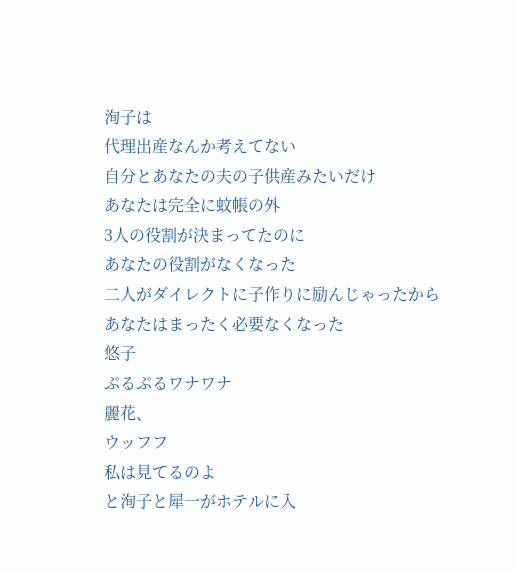洵子は
代理出産なんか考えてない
自分とあなたの夫の子供産みたいだけ
あなたは完全に蚊帳の外
3人の役割が決まってたのに
あなたの役割がなくなった
二人がダイレクトに子作りに励んじゃったから
あなたはまったく必要なくなった
悠子
ぷるぷるワナワナ
麗花、
ウッフフ
私は見てるのよ
と洵子と犀一がホテルに入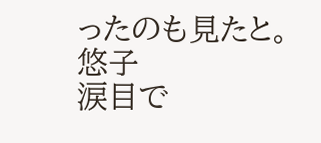ったのも見たと。
悠子
涙目で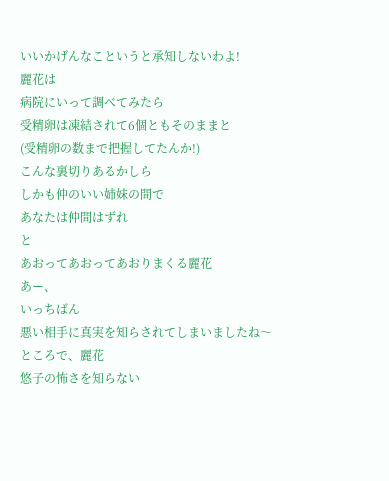いいかげんなこというと承知しないわよ!
麗花は
病院にいって調べてみたら
受精卵は凍結されて6個ともそのままと
(受精卵の数まで把握してたんか!)
こんな裏切りあるかしら
しかも仲のいい姉妹の間で
あなたは仲間はずれ
と
あおってあおってあおりまくる麗花
あー、
いっちばん
悪い相手に真実を知らされてしまいましたね〜
ところで、麗花
悠子の怖さを知らない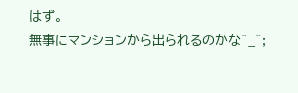はず。
無事にマンションから出られるのかな^_^;